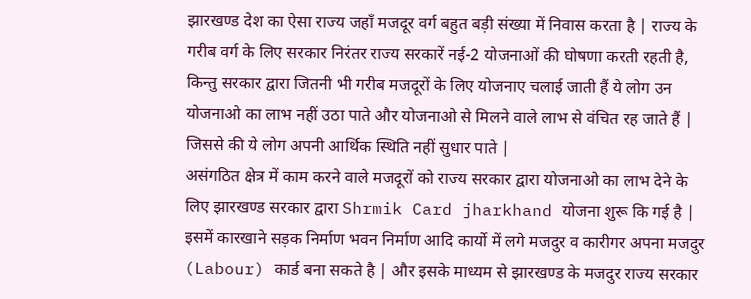झारखण्ड देश का ऐसा राज्य जहाँ मजदूर वर्ग बहुत बड़ी संख्या में निवास करता है | राज्य के गरीब वर्ग के लिए सरकार निरंतर राज्य सरकारें नई-2 योजनाओं की घोषणा करती रहती है, किन्तु सरकार द्वारा जितनी भी गरीब मजदूरों के लिए योजनाए चलाई जाती हैं ये लोग उन योजनाओ का लाभ नहीं उठा पाते और योजनाओ से मिलने वाले लाभ से वंचित रह जाते हैं | जिससे की ये लोग अपनी आर्थिक स्थिति नहीं सुधार पाते |
असंगठित क्षेत्र में काम करने वाले मजदूरों को राज्य सरकार द्वारा योजनाओ का लाभ देने के लिए झारखण्ड सरकार द्वारा Shrmik Card jharkhand योजना शुरू कि गई है | इसमें कारखाने सड़क निर्माण भवन निर्माण आदि कार्यो में लगे मजदुर व कारीगर अपना मजदुर (Labour) कार्ड बना सकते है | और इसके माध्यम से झारखण्ड के मजदुर राज्य सरकार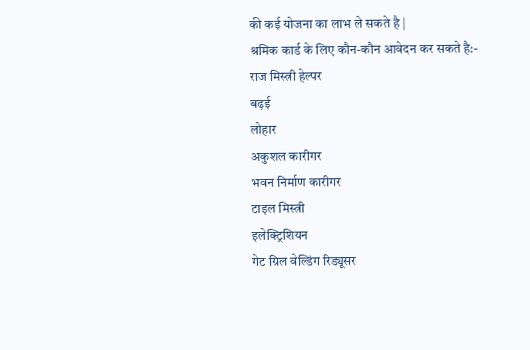की कई योजना का लाभ ले सकते है |
श्रमिक कार्ड के लिए कौन-कौन आवेदन कर सकते है:-
राज मिस्त्री हेल्पर
बढ़ई
लोहार
अकुशल कारीगर
भवन निर्माण कारीगर
टाइल मिस्त्री
इलेक्ट्रिशियन
गेट ग्रिल वेल्डिंग रिड्यूसर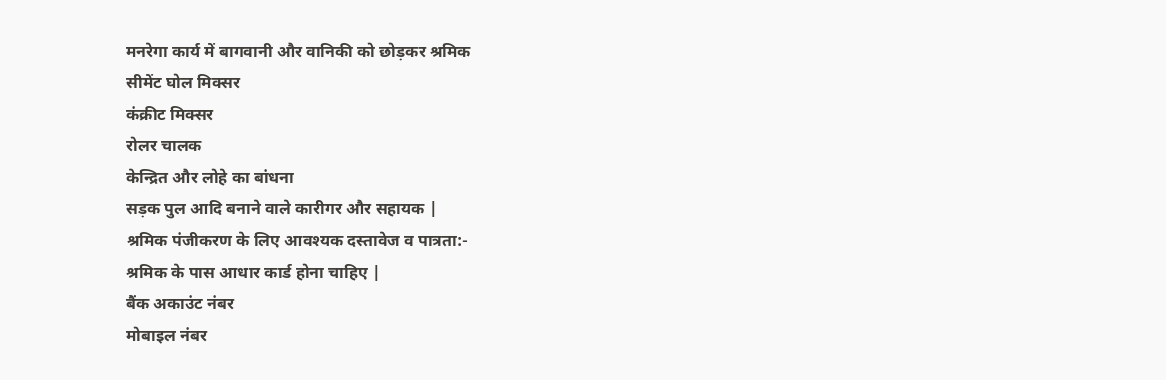मनरेगा कार्य में बागवानी और वानिकी को छोड़कर श्रमिक
सीमेंट घोल मिक्सर
कंक्रीट मिक्सर
रोलर चालक
केन्द्रित और लोहे का बांधना
सड़क पुल आदि बनाने वाले कारीगर और सहायक |
श्रमिक पंजीकरण के लिए आवश्यक दस्तावेज व पात्रता:-
श्रमिक के पास आधार कार्ड होना चाहिए |
बैंक अकाउंट नंबर
मोबाइल नंबर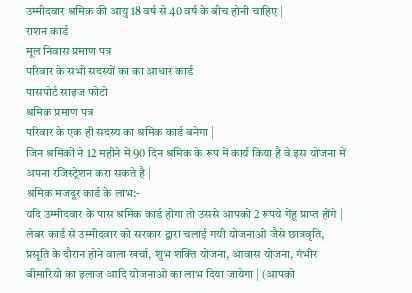उम्मीदवार श्रमिक की आयु 18 वर्ष से 40 वर्ष के बीच होनी चाहिए |
राशन कार्ड
मूल निवास प्रमाण पत्र
परिवार के सभी सदस्यों का का आधार कार्ड
पासपोर्ट साइज फोटो
श्रमिक प्रमाण पत्र
परिवार के एक ही सदस्य का श्रमिक कार्ड बनेगा |
जिन श्रमिकों ने 12 महीने में 90 दिन श्रमिक के रूप में कार्य किया है वे इस योजना में अपना रजिस्ट्रेशन करा सकते है |
श्रमिक मजदूर कार्ड के लाभ:-
यदि उम्मीदवार के पास श्रमिक कार्ड होगा तो उससे आपको 2 रूपये गेंहू प्राप्त होंगे |
लेबर कार्ड से उम्मीदवार को सरकार द्वारा चलाई गयी योजनाओ जैसे छात्रवृति, प्रसूति के दौरान होने वाला खर्चा, शुभ शक्ति योजना, आवास योजना, गंभीर बीमारियो का इलाज आदि योजनाओ का लाभ दिया जायेगा | (आपको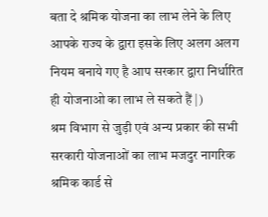बता दे श्रमिक योजना का लाभ लेने के लिए आपके राज्य के द्वारा इसके लिए अलग अलग नियम बनाये गए है आप सरकार द्वारा निर्धारित ही योजनाओ का लाभ ले सकते हैं |)
श्रम विभाग से जुड़ी एवं अन्य प्रकार की सभी सरकारी योजनाओं का लाभ मजदुर नागरिक श्रमिक कार्ड से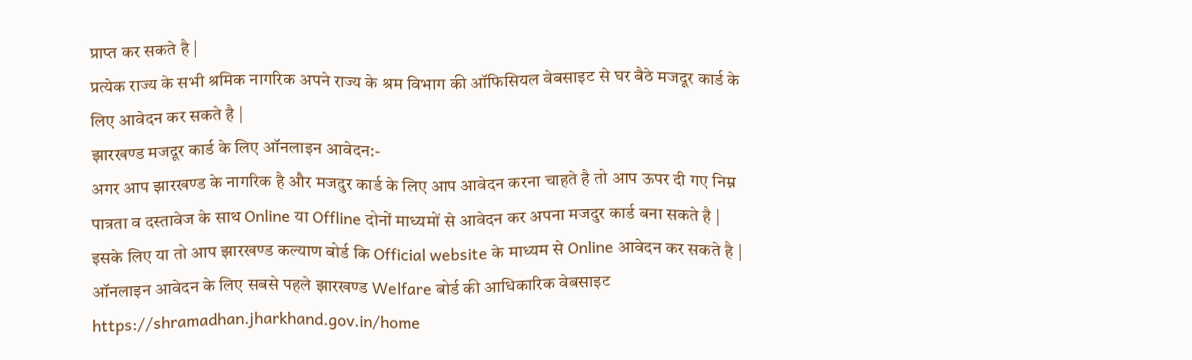प्राप्त कर सकते है |
प्रत्येक राज्य के सभी श्रमिक नागरिक अपने राज्य के श्रम विभाग की ऑफिसियल वेबसाइट से घर बैठे मजदूर कार्ड के लिए आवेदन कर सकते है |
झारखण्ड मजदूर कार्ड के लिए ऑनलाइन आवेदन:-
अगर आप झारखण्ड के नागरिक है और मजदुर कार्ड के लिए आप आवेदन करना चाहते है तो आप ऊपर दी गए निम्न पात्रता व दस्तावेज के साथ Online या Offline दोनों माध्यमों से आवेदन कर अपना मजदुर कार्ड बना सकते है |
इसके लिए या तो आप झारखण्ड कल्याण बोर्ड कि Official website के माध्यम से Online आवेदन कर सकते है | ऑनलाइन आवेदन के लिए सबसे पहले झारखण्ड Welfare बोर्ड की आधिकारिक वेबसाइट https://shramadhan.jharkhand.gov.in/home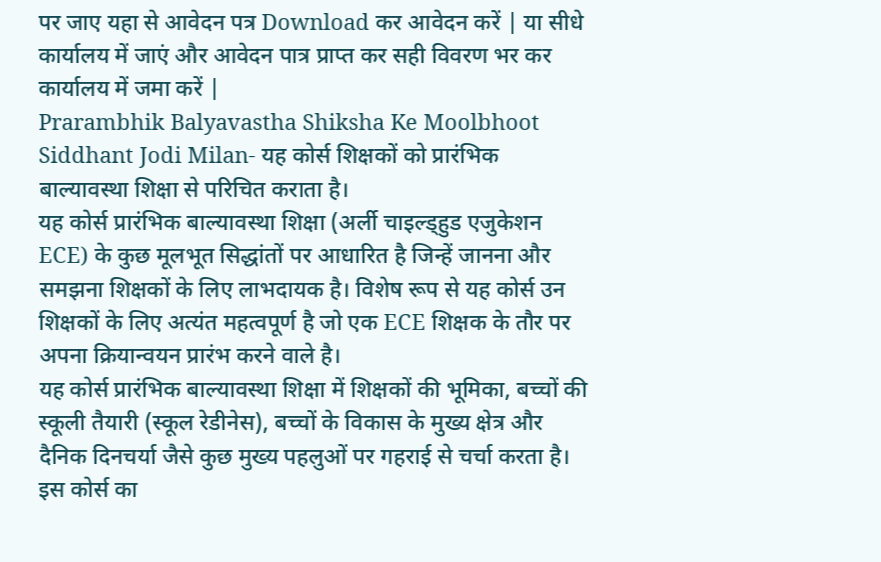पर जाए यहा से आवेदन पत्र Download कर आवेदन करें | या सीधे कार्यालय में जाएं और आवेदन पात्र प्राप्त कर सही विवरण भर कर कार्यालय में जमा करें |
Prarambhik Balyavastha Shiksha Ke Moolbhoot Siddhant Jodi Milan- यह कोर्स शिक्षकों को प्रारंभिक बाल्यावस्था शिक्षा से परिचित कराता है।
यह कोर्स प्रारंभिक बाल्यावस्था शिक्षा (अर्ली चाइल्ड्हुड एजुकेशन ECE) के कुछ मूलभूत सिद्धांतों पर आधारित है जिन्हें जानना और समझना शिक्षकों के लिए लाभदायक है। विशेष रूप से यह कोर्स उन शिक्षकों के लिए अत्यंत महत्वपूर्ण है जो एक ECE शिक्षक के तौर पर अपना क्रियान्वयन प्रारंभ करने वाले है।
यह कोर्स प्रारंभिक बाल्यावस्था शिक्षा में शिक्षकों की भूमिका, बच्चों की स्कूली तैयारी (स्कूल रेडीनेस), बच्चों के विकास के मुख्य क्षेत्र और दैनिक दिनचर्या जैसे कुछ मुख्य पहलुओं पर गहराई से चर्चा करता है।
इस कोर्स का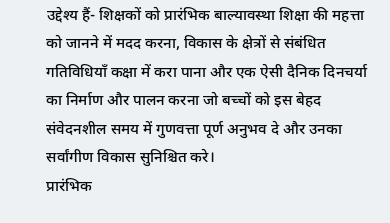उद्देश्य हैं- शिक्षकों को प्रारंभिक बाल्यावस्था शिक्षा की महत्ता को जानने में मदद करना, विकास के क्षेत्रों से संबंधित गतिविधियाँ कक्षा में करा पाना और एक ऐसी दैनिक दिनचर्या का निर्माण और पालन करना जो बच्चों को इस बेहद संवेदनशील समय में गुणवत्ता पूर्ण अनुभव दे और उनका सर्वांगीण विकास सुनिश्चित करे।
प्रारंभिक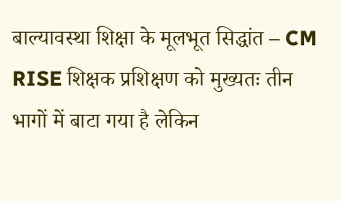बाल्यावस्था शिक्षा के मूलभूत सिद्धांत – CM RISE शिक्षक प्रशिक्षण को मुख्यतः तीन भागों में बाटा गया है लेकिन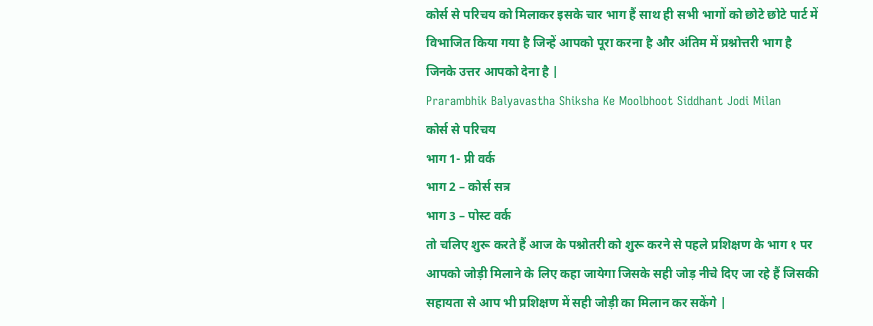कोर्स से परिचय को मिलाकर इसके चार भाग हैं साथ ही सभी भागों को छोटे छोटे पार्ट में विभाजित किया गया है जिन्हें आपको पूरा करना है और अंतिम में प्रश्नोत्तरी भाग है जिनके उत्तर आपको देना है |
Prarambhik Balyavastha Shiksha Ke Moolbhoot Siddhant Jodi Milan
कोर्स से परिचय
भाग 1- प्री वर्क
भाग 2 – कोर्स सत्र
भाग 3 – पोस्ट वर्क
तो चलिए शुरू करते हैं आज के पश्नोतरी को शुरू करने से पहले प्रशिक्षण के भाग १ पर आपको जोड़ी मिलाने के लिए कहा जायेगा जिसके सही जोड़ नीचे दिए जा रहे हैं जिसकी सहायता से आप भी प्रशिक्षण में सही जोड़ी का मिलान कर सकेंगे |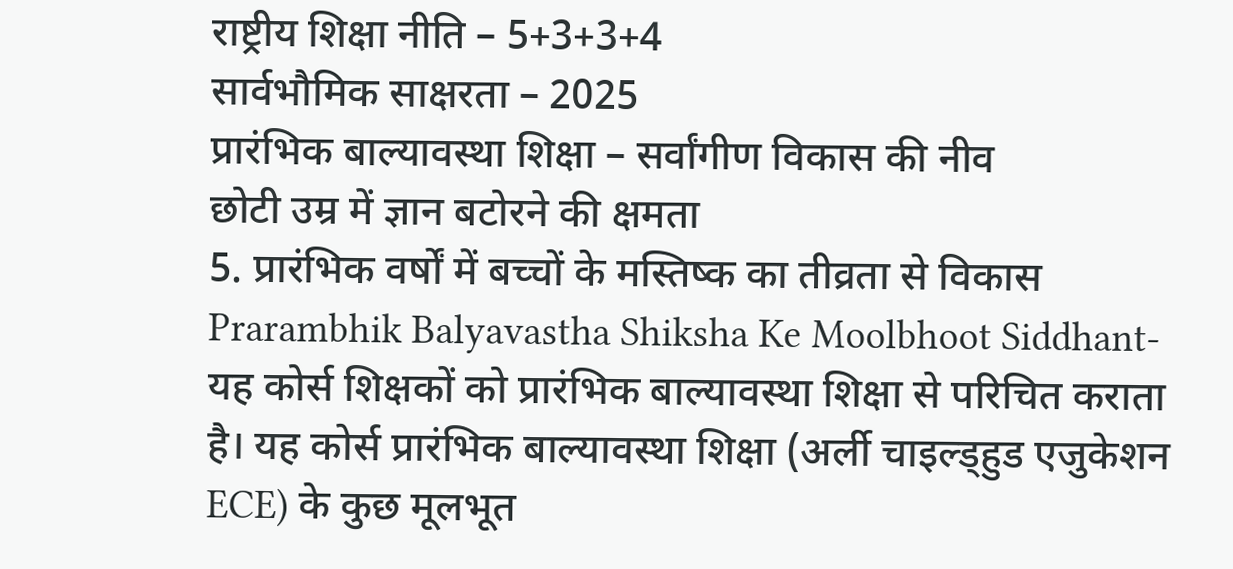राष्ट्रीय शिक्षा नीति – 5+3+3+4
सार्वभौमिक साक्षरता – 2025
प्रारंभिक बाल्यावस्था शिक्षा – सर्वांगीण विकास की नीव
छोटी उम्र में ज्ञान बटोरने की क्षमता
5. प्रारंभिक वर्षों में बच्चों के मस्तिष्क का तीव्रता से विकास
Prarambhik Balyavastha Shiksha Ke Moolbhoot Siddhant- यह कोर्स शिक्षकों को प्रारंभिक बाल्यावस्था शिक्षा से परिचित कराता है। यह कोर्स प्रारंभिक बाल्यावस्था शिक्षा (अर्ली चाइल्ड्हुड एजुकेशन ECE) के कुछ मूलभूत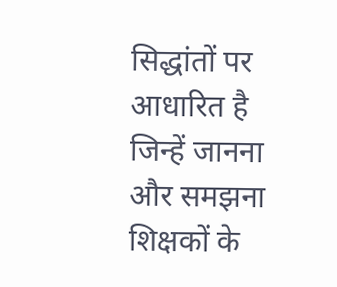सिद्धांतों पर आधारित है जिन्हें जानना और समझना शिक्षकों के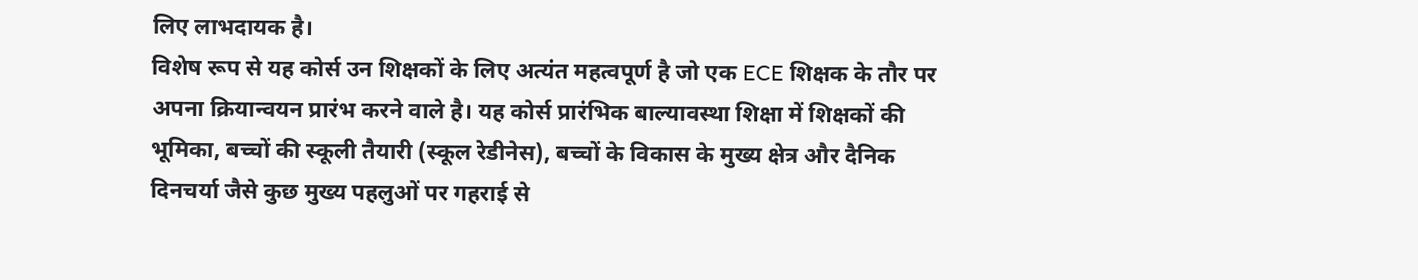लिए लाभदायक है।
विशेष रूप से यह कोर्स उन शिक्षकों के लिए अत्यंत महत्वपूर्ण है जो एक ECE शिक्षक के तौर पर अपना क्रियान्वयन प्रारंभ करने वाले है। यह कोर्स प्रारंभिक बाल्यावस्था शिक्षा में शिक्षकों की भूमिका, बच्चों की स्कूली तैयारी (स्कूल रेडीनेस), बच्चों के विकास के मुख्य क्षेत्र और दैनिक दिनचर्या जैसे कुछ मुख्य पहलुओं पर गहराई से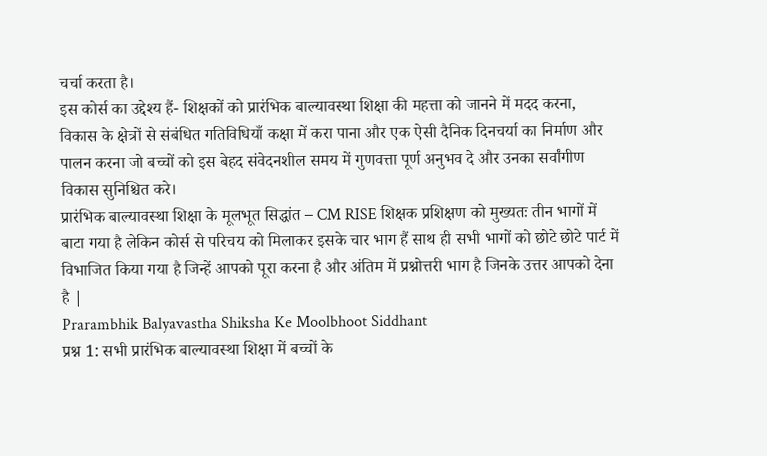चर्चा करता है।
इस कोर्स का उद्देश्य हैं- शिक्षकों को प्रारंभिक बाल्यावस्था शिक्षा की महत्ता को जानने में मदद करना, विकास के क्षेत्रों से संबंधित गतिविधियाँ कक्षा में करा पाना और एक ऐसी दैनिक दिनचर्या का निर्माण और पालन करना जो बच्चों को इस बेहद संवेदनशील समय में गुणवत्ता पूर्ण अनुभव दे और उनका सर्वांगीण विकास सुनिश्चित करे।
प्रारंभिक बाल्यावस्था शिक्षा के मूलभूत सिद्धांत – CM RISE शिक्षक प्रशिक्षण को मुख्यतः तीन भागों में बाटा गया है लेकिन कोर्स से परिचय को मिलाकर इसके चार भाग हैं साथ ही सभी भागों को छोटे छोटे पार्ट में विभाजित किया गया है जिन्हें आपको पूरा करना है और अंतिम में प्रश्नोत्तरी भाग है जिनके उत्तर आपको देना है |
Prarambhik Balyavastha Shiksha Ke Moolbhoot Siddhant
प्रश्न 1: सभी प्रारंभिक बाल्यावस्था शिक्षा में बच्चों के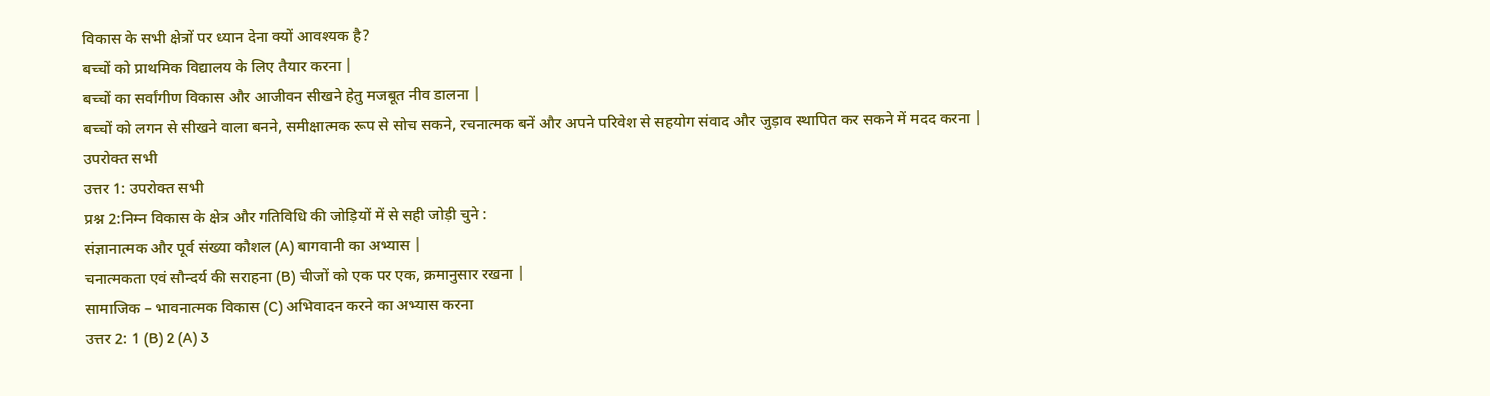विकास के सभी क्षेत्रों पर ध्यान देना क्यों आवश्यक है?
बच्चों को प्राथमिक विद्यालय के लिए तैयार करना |
बच्चों का सर्वांगीण विकास और आजीवन सीखने हेतु मजबूत नीव डालना |
बच्चों को लगन से सीखने वाला बनने, समीक्षात्मक रूप से सोच सकने, रचनात्मक बनें और अपने परिवेश से सहयोग संवाद और जुड़ाव स्थापित कर सकने में मदद करना |
उपरोक्त सभी
उत्तर 1: उपरोक्त सभी
प्रश्न 2:निम्न विकास के क्षेत्र और गतिविधि की जोड़ियों में से सही जोड़ी चुने :
संज्ञानात्मक और पूर्व संख्या कौशल (A) बागवानी का अभ्यास |
चनात्मकता एवं सौन्दर्य की सराहना (B) चीजों को एक पर एक, क्रमानुसार रखना |
सामाजिक – भावनात्मक विकास (C) अभिवादन करने का अभ्यास करना
उत्तर 2: 1 (B) 2 (A) 3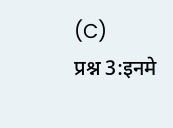(C)
प्रश्न 3:इनमे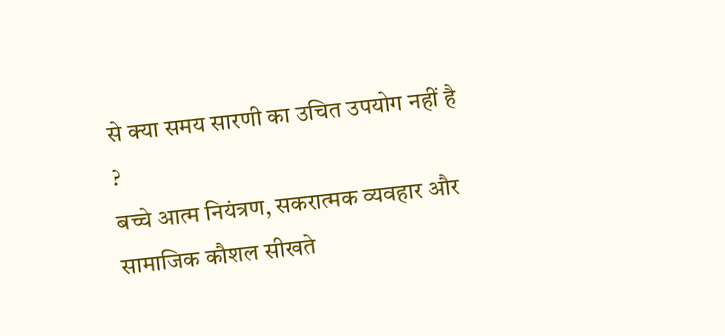से क्या समय सारणी का उचित उपयोग नहीं है ?
बच्चे आत्म नियंत्रण, सकरात्मक व्यवहार और सामाजिक कौशल सीखते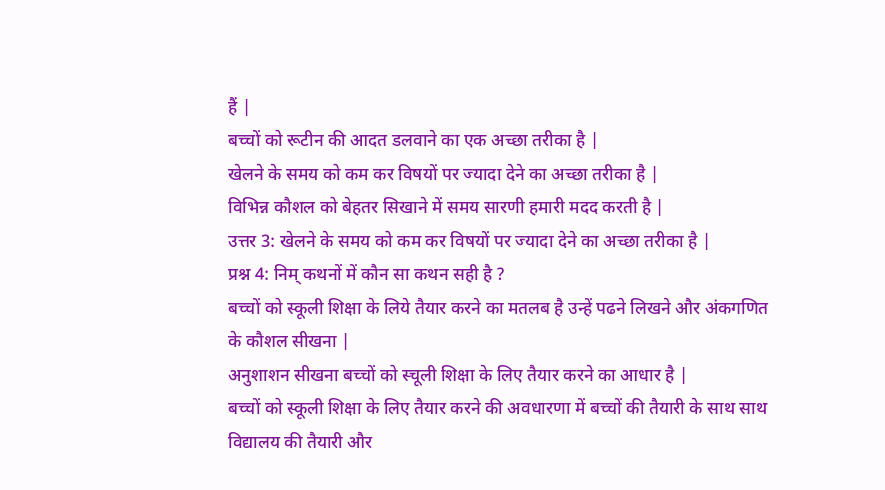हैं |
बच्चों को रूटीन की आदत डलवाने का एक अच्छा तरीका है |
खेलने के समय को कम कर विषयों पर ज्यादा देने का अच्छा तरीका है |
विभिन्न कौशल को बेहतर सिखाने में समय सारणी हमारी मदद करती है |
उत्तर 3: खेलने के समय को कम कर विषयों पर ज्यादा देने का अच्छा तरीका है |
प्रश्न 4: निम् कथनों में कौन सा कथन सही है ?
बच्चों को स्कूली शिक्षा के लिये तैयार करने का मतलब है उन्हें पढने लिखने और अंकगणित के कौशल सीखना |
अनुशाशन सीखना बच्चों को स्चूली शिक्षा के लिए तैयार करने का आधार है |
बच्चों को स्कूली शिक्षा के लिए तैयार करने की अवधारणा में बच्चों की तैयारी के साथ साथ विद्यालय की तैयारी और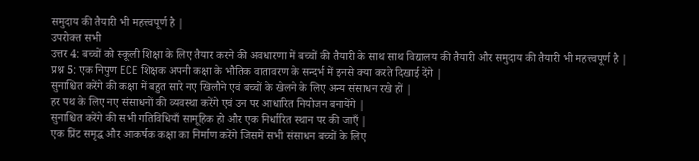समुदाय की तैयारी भी महत्त्वपूर्ण है |
उपरोक्त सभी
उत्तर 4: बच्चों को स्कूली शिक्षा के लिए तैयार करने की अवधारणा में बच्चों की तैयारी के साथ साथ विद्यालय की तैयारी और समुदाय की तैयारी भी महत्त्वपूर्ण है |
प्रश्न 5: एक निपुण ECE शिक्षक अपनी कक्षा के भौतिक वातावरण के सन्दर्भ में इनसे क्या करते दिखाई देंगे |
सुनाश्चित करेंगे की कक्षा में बहुत सारे नए खिलौने एवं बच्चों के खेलने के लिए अन्य संसाधन रखे हों |
हर पथ के लिए नए संसाधनों की व्यवस्था करेंगे एवं उन पर आधारित नियोजन बनायेंगे |
सुनाश्चित करेंगे की सभी गतिविधियाँ सामूहिक हो और एक निर्धारित स्थान पर की जाएँ |
एक प्रिंट समृद्ध और आकर्षक कक्षा का निर्माण करेंगे जिसमें सभी संसाधन बच्चों के लिए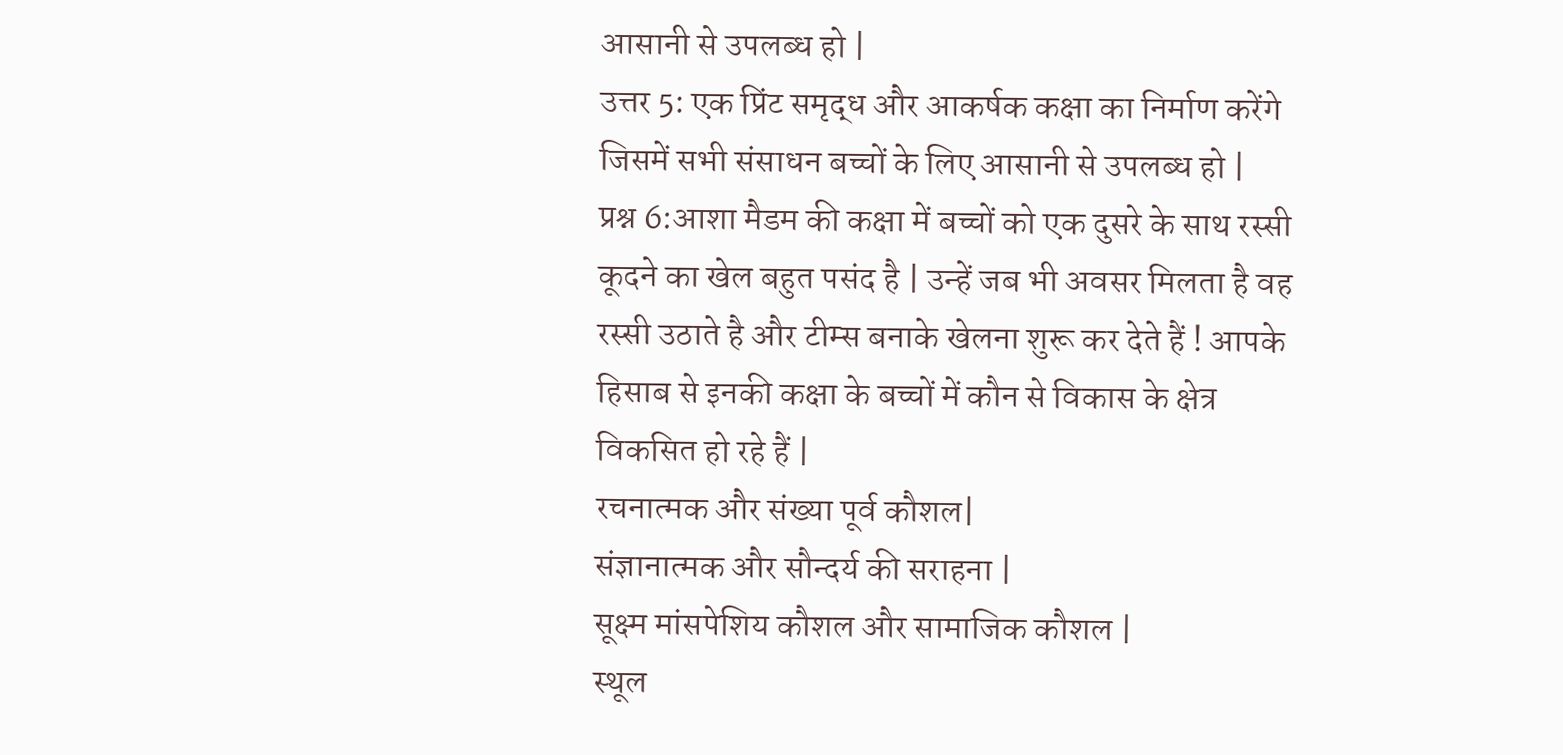आसानी से उपलब्ध हो |
उत्तर 5: एक प्रिंट समृद्ध और आकर्षक कक्षा का निर्माण करेंगे जिसमें सभी संसाधन बच्चों के लिए आसानी से उपलब्ध हो |
प्रश्न 6:आशा मैडम की कक्षा में बच्चों को एक दुसरे के साथ रस्सी कूदने का खेल बहुत पसंद है | उन्हें जब भी अवसर मिलता है वह रस्सी उठाते है और टीम्स बनाके खेलना शुरू कर देते हैं ! आपके हिसाब से इनकी कक्षा के बच्चों में कौन से विकास के क्षेत्र विकसित हो रहे हैं |
रचनात्मक और संख्या पूर्व कौशल|
संज्ञानात्मक और सौन्दर्य की सराहना |
सूक्ष्म मांसपेशिय कौशल और सामाजिक कौशल |
स्थूल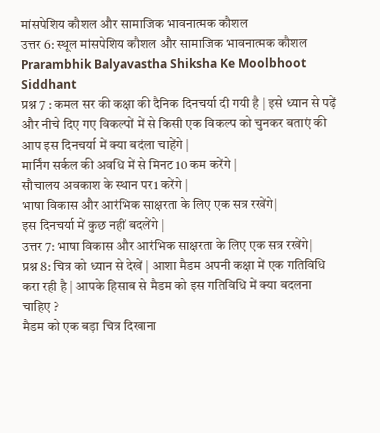मांसपेशिय कौशल और सामाजिक भावनात्मक कौशल
उत्तर 6: स्थूल मांसपेशिय कौशल और सामाजिक भावनात्मक कौशल
Prarambhik Balyavastha Shiksha Ke Moolbhoot Siddhant
प्रश्न 7 : कमल सर की कक्षा की दैनिक दिनचर्या दी गयी है | इसे ध्यान से पढ़ें और नीचे दिए गए विकल्पों में से किसी एक विकल्प को चुनकर बताएं की आप इस दिनचर्या में क्या बदंला चाहेंगे |
मार्निंग सर्कल की अवधि में से मिनट 10 कम करेंगे |
सौचालय अवकाश के स्थान पर1 करेंगे |
भाषा विकास और आरंभिक साक्षरता के लिए एक सत्र रखेंगे|
इस दिनचर्या में कुछ नहीं बदलेंगे |
उत्तर 7: भाषा विकास और आरंभिक साक्षरता के लिए एक सत्र रखेंगे|
प्रश्न 8: चित्र को ध्यान से देखें | आशा मैडम अपनी कक्षा में एक गतिविधि करा रही है | आपके हिसाब से मैडम को इस गतिविधि में क्या बदलना चाहिए ?
मैडम को एक बड़ा चित्र दिखाना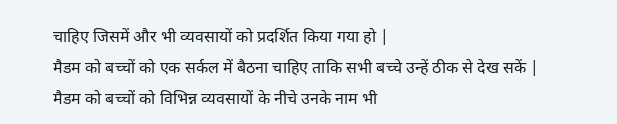चाहिए जिसमें और भी व्यवसायों को प्रदर्शित किया गया हो |
मैडम को बच्चों को एक सर्कल में बैठना चाहिए ताकि सभी बच्चे उन्हें ठीक से देख सकें |
मैडम को बच्चों को विभिन्न व्यवसायों के नीचे उनके नाम भी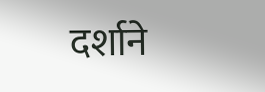दर्शाने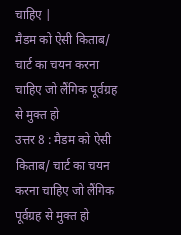चाहिए |
मैडम को ऐसी किताब/ चार्ट का चयन करना चाहिए जो लैंगिक पूर्वग्रह से मुक्त हो
उत्तर 8 : मैडम को ऐसी किताब/ चार्ट का चयन करना चाहिए जो लैंगिक पूर्वग्रह से मुक्त हो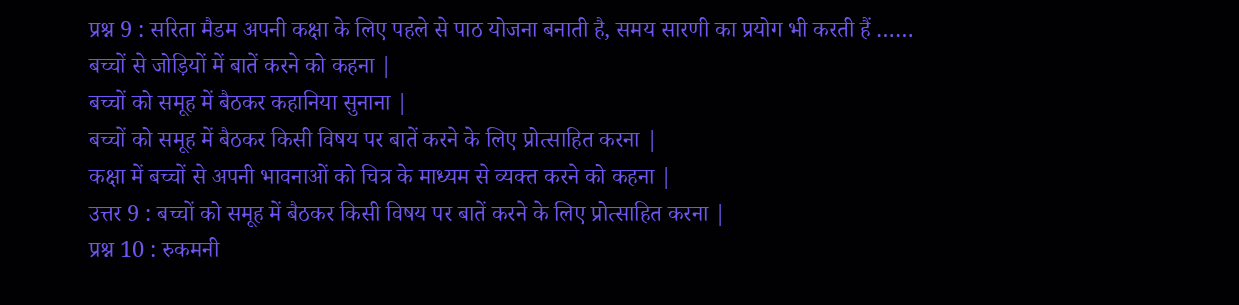प्रश्न 9 : सरिता मैडम अपनी कक्षा के लिए पहले से पाठ योजना बनाती है, समय सारणी का प्रयोग भी करती हैं ……
बच्चों से जोड़ियों में बातें करने को कहना |
बच्चों को समूह में बैठकर कहानिया सुनाना |
बच्चों को समूह में बैठकर किसी विषय पर बातें करने के लिए प्रोत्साहित करना |
कक्षा में बच्चों से अपनी भावनाओं को चित्र के माध्यम से व्यक्त करने को कहना |
उत्तर 9 : बच्चों को समूह में बैठकर किसी विषय पर बातें करने के लिए प्रोत्साहित करना |
प्रश्न 10 : रुकमनी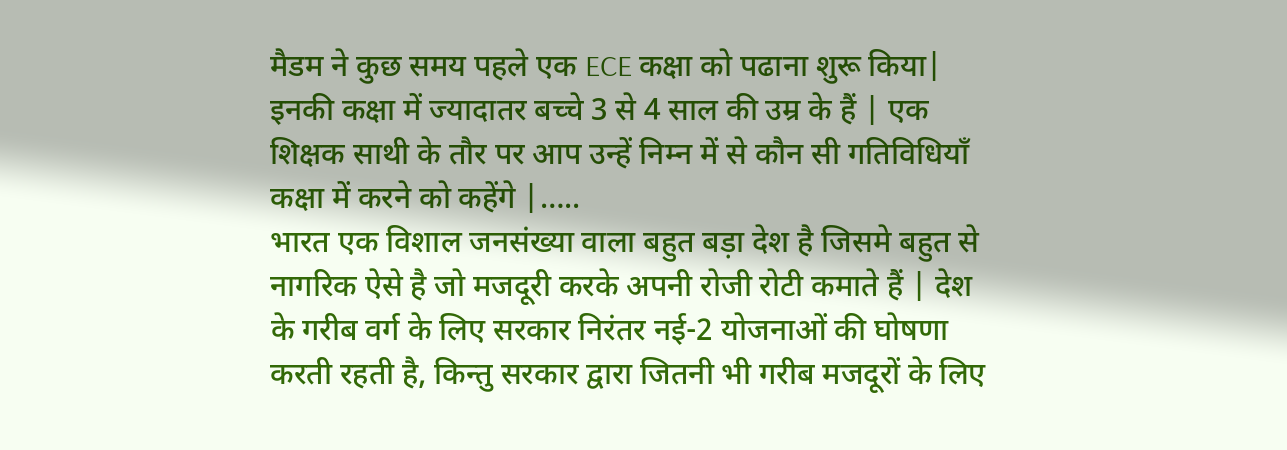मैडम ने कुछ समय पहले एक ECE कक्षा को पढाना शुरू किया| इनकी कक्षा में ज्यादातर बच्चे 3 से 4 साल की उम्र के हैं | एक शिक्षक साथी के तौर पर आप उन्हें निम्न में से कौन सी गतिविधियाँ कक्षा में करने को कहेंगे |…..
भारत एक विशाल जनसंख्या वाला बहुत बड़ा देश है जिसमे बहुत से नागरिक ऐसे है जो मजदूरी करके अपनी रोजी रोटी कमाते हैं | देश के गरीब वर्ग के लिए सरकार निरंतर नई-2 योजनाओं की घोषणा करती रहती है, किन्तु सरकार द्वारा जितनी भी गरीब मजदूरों के लिए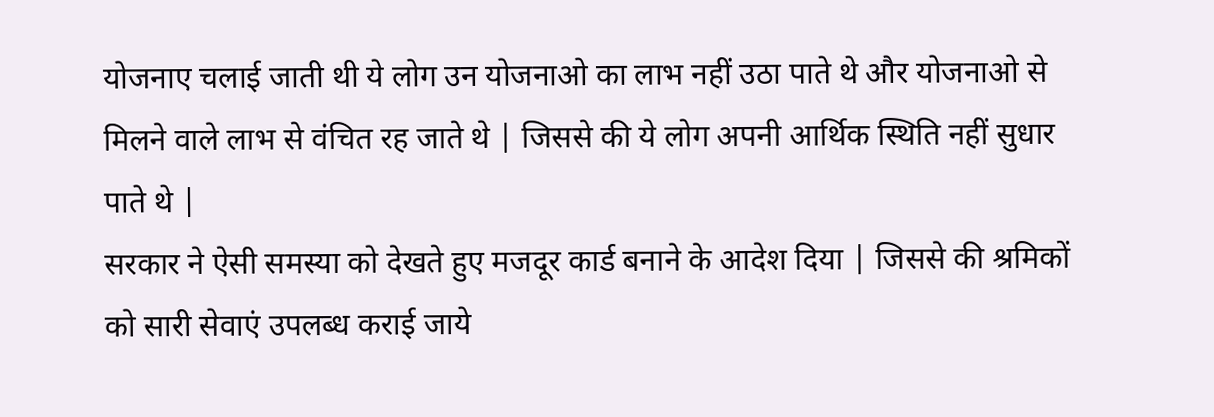योजनाए चलाई जाती थी ये लोग उन योजनाओ का लाभ नहीं उठा पाते थे और योजनाओ से मिलने वाले लाभ से वंचित रह जाते थे | जिससे की ये लोग अपनी आर्थिक स्थिति नहीं सुधार पाते थे |
सरकार ने ऐसी समस्या को देखते हुए मजदूर कार्ड बनाने के आदेश दिया | जिससे की श्रमिकों को सारी सेवाएं उपलब्ध कराई जाये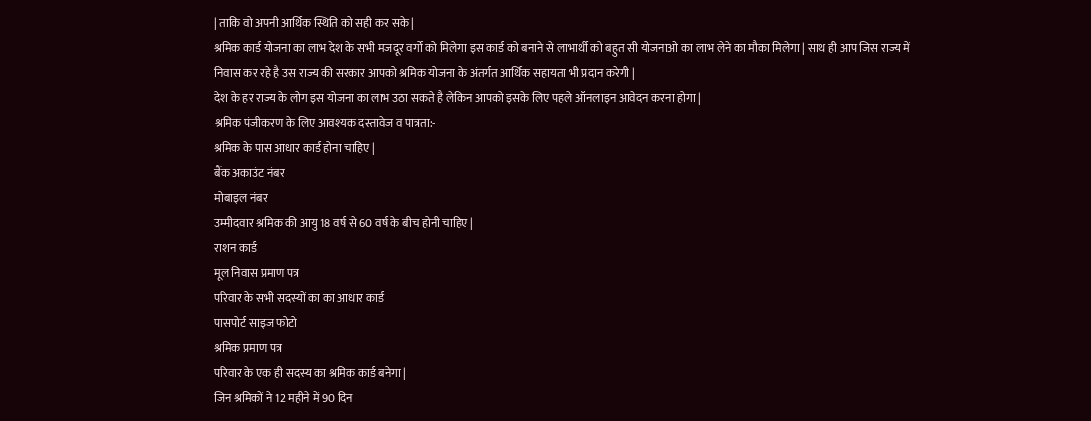| ताकि वो अपनी आर्थिक स्थिति को सही कर सके |
श्रमिक कार्ड योजना का लाभ देश के सभी मजदूर वर्गो को मिलेगा इस कार्ड को बनाने से लाभार्थी को बहुत सी योजनाओ का लाभ लेने का मौका मिलेगा | साथ ही आप जिस राज्य में निवास कर रहे है उस राज्य की सरकार आपको श्रमिक योजना के अंतर्गत आर्थिक सहायता भी प्रदान करेगी |
देश के हर राज्य के लोग इस योजना का लाभ उठा सकते है लेकिन आपको इसके लिए पहले ऑनलाइन आवेदन करना होगा |
श्रमिक पंजीकरण के लिए आवश्यक दस्तावेज व पात्रता:-
श्रमिक के पास आधार कार्ड होना चाहिए |
बैंक अकाउंट नंबर
मोबाइल नंबर
उम्मीदवार श्रमिक की आयु 18 वर्ष से 60 वर्ष के बीच होनी चाहिए |
राशन कार्ड
मूल निवास प्रमाण पत्र
परिवार के सभी सदस्यों का का आधार कार्ड
पासपोर्ट साइज फोटो
श्रमिक प्रमाण पत्र
परिवार के एक ही सदस्य का श्रमिक कार्ड बनेगा |
जिन श्रमिकों ने 12 महीने में 90 दिन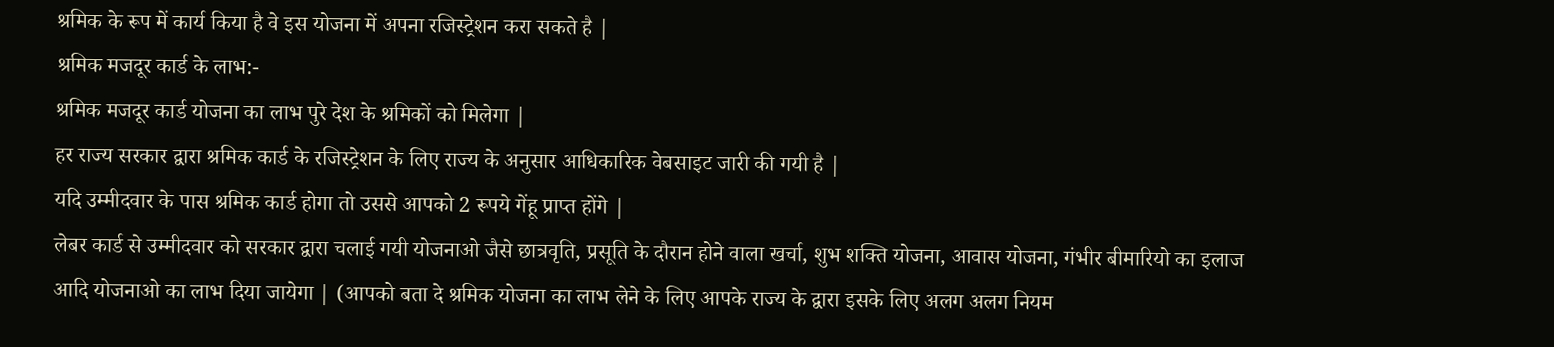श्रमिक के रूप में कार्य किया है वे इस योजना में अपना रजिस्ट्रेशन करा सकते है |
श्रमिक मजदूर कार्ड के लाभ:-
श्रमिक मजदूर कार्ड योजना का लाभ पुरे देश के श्रमिकों को मिलेगा |
हर राज्य सरकार द्वारा श्रमिक कार्ड के रजिस्ट्रेशन के लिए राज्य के अनुसार आधिकारिक वेबसाइट जारी की गयी है |
यदि उम्मीदवार के पास श्रमिक कार्ड होगा तो उससे आपको 2 रूपये गेंहू प्राप्त होंगे |
लेबर कार्ड से उम्मीदवार को सरकार द्वारा चलाई गयी योजनाओ जैसे छात्रवृति, प्रसूति के दौरान होने वाला खर्चा, शुभ शक्ति योजना, आवास योजना, गंभीर बीमारियो का इलाज आदि योजनाओ का लाभ दिया जायेगा | (आपको बता दे श्रमिक योजना का लाभ लेने के लिए आपके राज्य के द्वारा इसके लिए अलग अलग नियम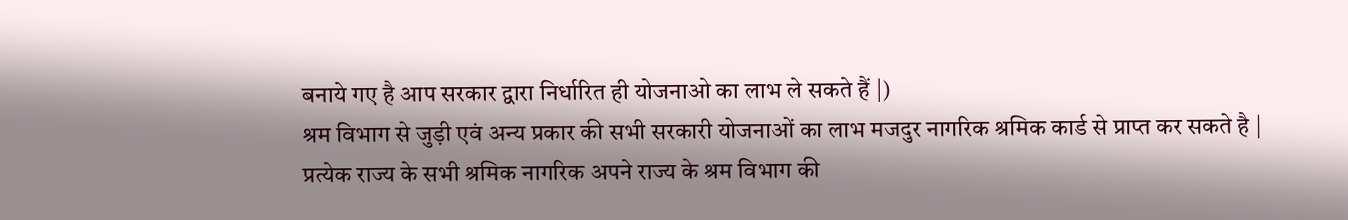बनाये गए है आप सरकार द्वारा निर्धारित ही योजनाओ का लाभ ले सकते हैं |)
श्रम विभाग से जुड़ी एवं अन्य प्रकार की सभी सरकारी योजनाओं का लाभ मजदुर नागरिक श्रमिक कार्ड से प्राप्त कर सकते है |
प्रत्येक राज्य के सभी श्रमिक नागरिक अपने राज्य के श्रम विभाग की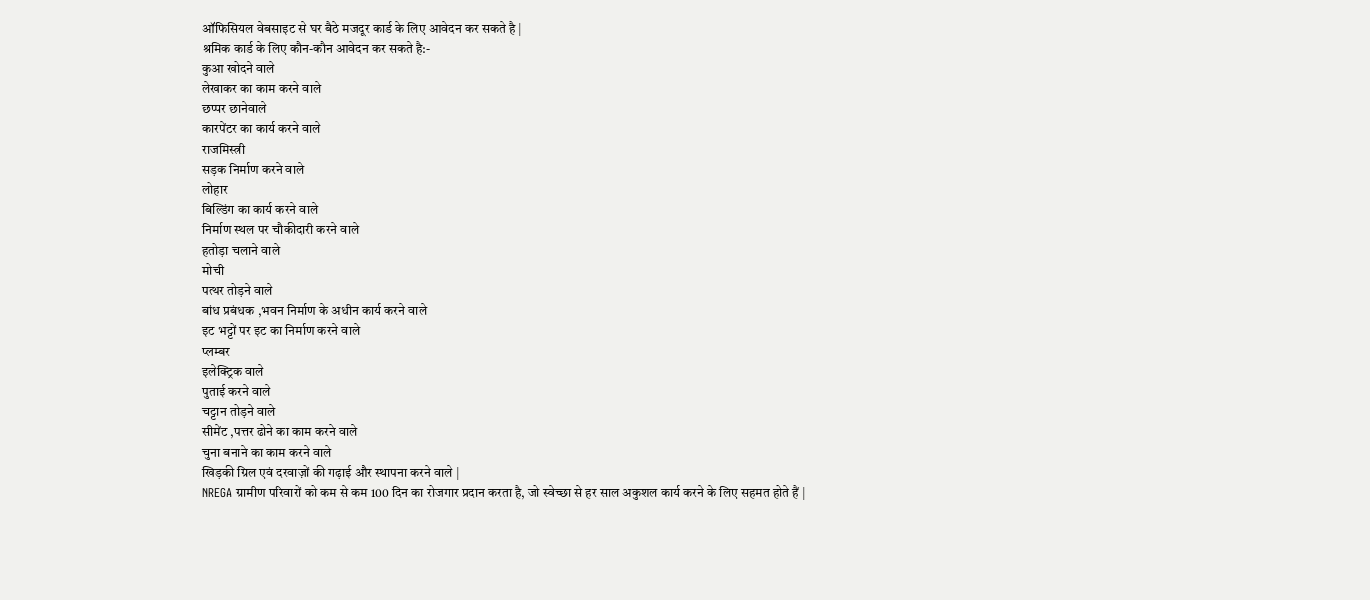ऑफिसियल वेबसाइट से घर बैठे मजदूर कार्ड के लिए आवेदन कर सकते है |
श्रमिक कार्ड के लिए कौन-कौन आवेदन कर सकते है:-
कुआ खोदने वाले
लेखाकर का काम करने वाले
छप्पर छानेवाले
कारपेंटर का कार्य करने वाले
राजमिस्त्री
सड़क निर्माण करने वाले
लोहार
बिल्डिंग का कार्य करने वाले
निर्माण स्थल पर चौकीदारी करने वाले
हतोड़ा चलाने वाले
मोची
पत्थर तोड़ने वाले
बांध प्रबंधक ,भवन निर्माण के अधीन कार्य करने वाले
इट भट्टों पर इट का निर्माण करने वाले
प्लम्बर
इलेक्ट्रिक वाले
पुताई करने वाले
चट्टान तोड़ने वाले
सीमेंट ,पत्तर ढोने का काम करने वाले
चुना बनाने का काम करने वाले
खिड़की ग्रिल एवं दरवाज़ों की गढ़ाई और स्थापना करने वाले |
NREGA ग्रामीण परिवारों को कम से कम 100 दिन का रोजगार प्रदान करता है, जो स्वेच्छा से हर साल अकुशल कार्य करने के लिए सहमत होते हैं |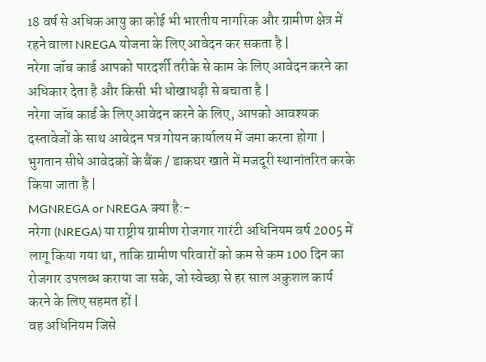18 वर्ष से अधिक आयु का कोई भी भारतीय नागरिक और ग्रामीण क्षेत्र में रहने वाला NREGA योजना के लिए आवेदन कर सकता है |
नरेगा जॉब कार्ड आपको पारदर्शी तरीके से काम के लिए आवेदन करने का अधिकार देता है और किसी भी धोखाधड़ी से बचाता है |
नरेगा जॉब कार्ड के लिए आवेदन करने के लिए, आपको आवश्यक दस्तावेजों के साथ आवेदन पत्र गोयन कार्यालय में जमा करना होगा |
भुगतान सीधे आवेदकों के बैंक / डाकघर खाते में मजदूरी स्थानांतरित करके किया जाता है |
MGNREGA or NREGA क्या है:-
नरेगा (NREGA) या राष्ट्रीय ग्रामीण रोजगार गारंटी अधिनियम वर्ष 2005 में लागू किया गया था, ताकि ग्रामीण परिवारों को कम से कम 100 दिन का रोजगार उपलब्ध कराया जा सके, जो स्वेच्छा से हर साल अकुशल कार्य करने के लिए सहमत हों |
वह अधिनियम जिसे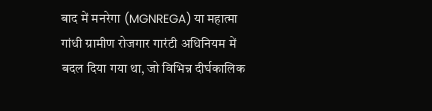बाद में मनरेगा (MGNREGA) या महात्मा गांधी ग्रामीण रोजगार गारंटी अधिनियम में बदल दिया गया था, जो विभिन्न दीर्घकालिक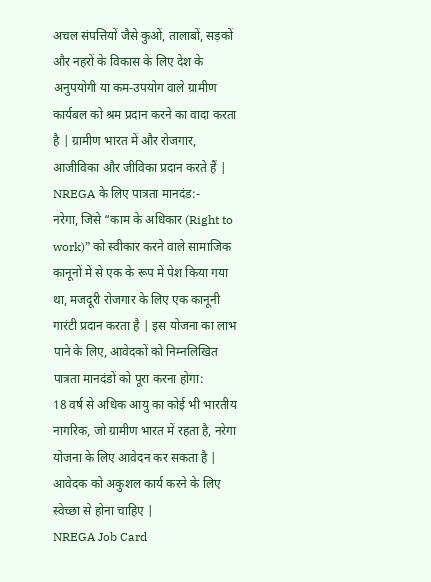अचल संपत्तियों जैसे कुओं, तालाबों, सड़कों और नहरों के विकास के लिए देश के अनुपयोगी या कम-उपयोग वाले ग्रामीण कार्यबल को श्रम प्रदान करने का वादा करता है | ग्रामीण भारत में और रोजगार, आजीविका और जीविका प्रदान करते हैं |
NREGA के लिए पात्रता मानदंड:-
नरेगा, जिसे “काम के अधिकार (Right to work)” को स्वीकार करने वाले सामाजिक कानूनों में से एक के रूप में पेश किया गया था, मजदूरी रोजगार के लिए एक कानूनी गारंटी प्रदान करता है | इस योजना का लाभ पाने के लिए, आवेदकों को निम्नलिखित पात्रता मानदंडों को पूरा करना होगा:
18 वर्ष से अधिक आयु का कोई भी भारतीय नागरिक, जो ग्रामीण भारत में रहता है, नरेगा योजना के लिए आवेदन कर सकता है |
आवेदक को अकुशल कार्य करने के लिए स्वेच्छा से होना चाहिए |
NREGA Job Card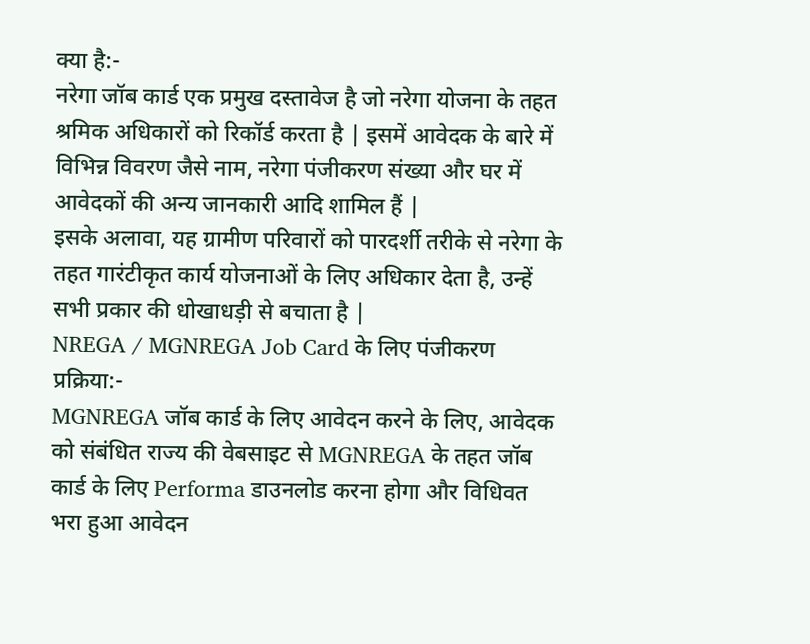क्या है:-
नरेगा जॉब कार्ड एक प्रमुख दस्तावेज है जो नरेगा योजना के तहत श्रमिक अधिकारों को रिकॉर्ड करता है | इसमें आवेदक के बारे में विभिन्न विवरण जैसे नाम, नरेगा पंजीकरण संख्या और घर में आवेदकों की अन्य जानकारी आदि शामिल हैं |
इसके अलावा, यह ग्रामीण परिवारों को पारदर्शी तरीके से नरेगा के तहत गारंटीकृत कार्य योजनाओं के लिए अधिकार देता है, उन्हें सभी प्रकार की धोखाधड़ी से बचाता है |
NREGA / MGNREGA Job Card के लिए पंजीकरण प्रक्रिया:-
MGNREGA जॉब कार्ड के लिए आवेदन करने के लिए, आवेदक को संबंधित राज्य की वेबसाइट से MGNREGA के तहत जॉब कार्ड के लिए Performa डाउनलोड करना होगा और विधिवत भरा हुआ आवेदन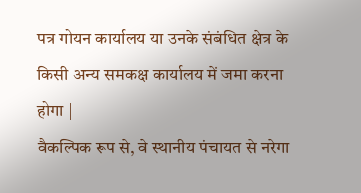पत्र गोयन कार्यालय या उनके संबंधित क्षेत्र के किसी अन्य समकक्ष कार्यालय में जमा करना होगा |
वैकल्पिक रूप से, वे स्थानीय पंचायत से नरेगा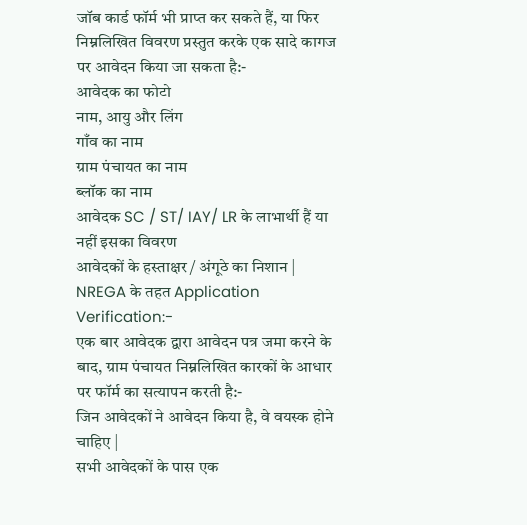जॉब कार्ड फॉर्म भी प्राप्त कर सकते हैं, या फिर निम्नलिखित विवरण प्रस्तुत करके एक सादे कागज पर आवेदन किया जा सकता है:-
आवेदक का फोटो
नाम, आयु और लिंग
गाँव का नाम
ग्राम पंचायत का नाम
ब्लॉक का नाम
आवेदक SC / ST/ IAY/ LR के लाभार्थी हैं या नहीं इसका विवरण
आवेदकों के हस्ताक्षर / अंगूठे का निशान |
NREGA के तहत Application Verification:-
एक बार आवेदक द्वारा आवेदन पत्र जमा करने के बाद, ग्राम पंचायत निम्नलिखित कारकों के आधार पर फॉर्म का सत्यापन करती है:-
जिन आवेदकों ने आवेदन किया है, वे वयस्क होने चाहिए |
सभी आवेदकों के पास एक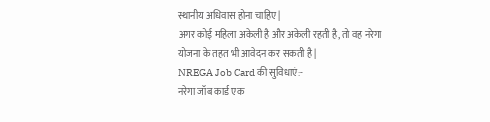स्थानीय अधिवास होना चाहिए |
अगर कोई महिला अकेली है और अकेली रहती है, तो वह नरेगा योजना के तहत भी आवेदन कर सकती है |
NREGA Job Card की सुविधाएं:-
नरेगा जॉब कार्ड एक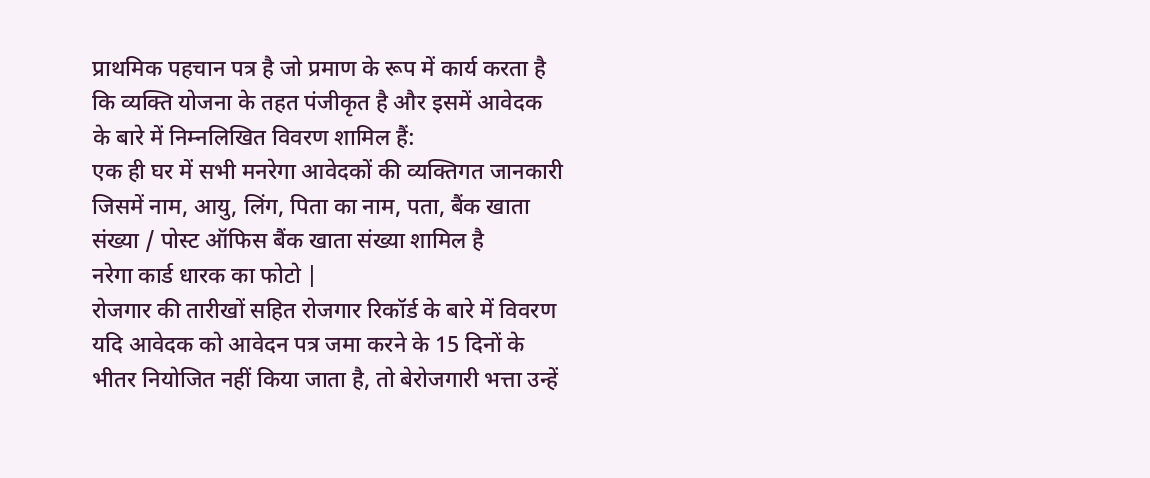प्राथमिक पहचान पत्र है जो प्रमाण के रूप में कार्य करता है कि व्यक्ति योजना के तहत पंजीकृत है और इसमें आवेदक के बारे में निम्नलिखित विवरण शामिल हैं:
एक ही घर में सभी मनरेगा आवेदकों की व्यक्तिगत जानकारी जिसमें नाम, आयु, लिंग, पिता का नाम, पता, बैंक खाता संख्या / पोस्ट ऑफिस बैंक खाता संख्या शामिल है
नरेगा कार्ड धारक का फोटो |
रोजगार की तारीखों सहित रोजगार रिकॉर्ड के बारे में विवरण
यदि आवेदक को आवेदन पत्र जमा करने के 15 दिनों के भीतर नियोजित नहीं किया जाता है, तो बेरोजगारी भत्ता उन्हें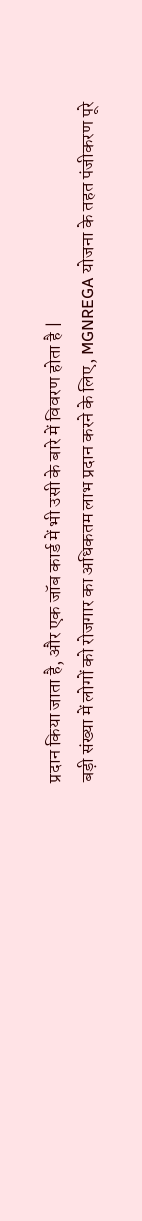प्रदान किया जाता है, और एक जॉब कार्ड में भी उसी के बारे में विवरण होता है |
बड़ी संख्या में लोगों को रोजगार का अधिकतम लाभ प्रदान करने के लिए, MGNREGA योजना के तहत पंजीकरण पूरे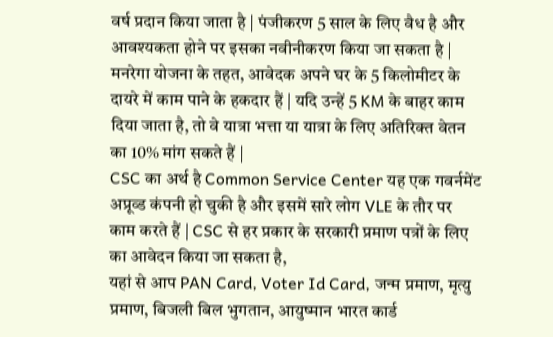वर्ष प्रदान किया जाता है | पंजीकरण 5 साल के लिए वैध है और आवश्यकता होने पर इसका नवीनीकरण किया जा सकता है |
मनरेगा योजना के तहत, आवेदक अपने घर के 5 किलोमीटर के दायरे में काम पाने के हकदार हैं | यदि उन्हें 5 KM के बाहर काम दिया जाता है, तो वे यात्रा भत्ता या यात्रा के लिए अतिरिक्त वेतन का 10% मांग सकते हैं |
CSC का अर्थ है Common Service Center यह एक गवर्नमेंट अप्रूव्ड कंपनी हो चुकी है और इसमें सारे लोग VLE के तौर पर काम करते हैं | CSC से हर प्रकार के सरकारी प्रमाण पत्रों के लिए का आवेदन किया जा सकता है,
यहां से आप PAN Card, Voter Id Card, जन्म प्रमाण, मृत्यु प्रमाण, बिजली बिल भुगतान, आयुष्मान भारत कार्ड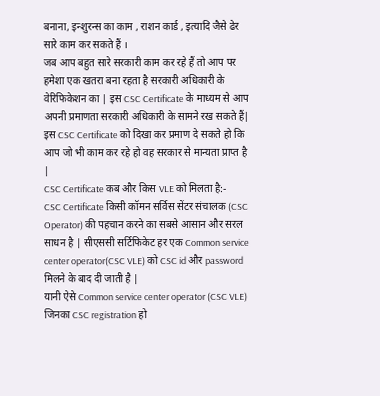बनाना, इन्शुरन्स का काम , राशन कार्ड , इत्यादि जैसे ढेर सारे काम कर सकते हैं ।
जब आप बहुत सारे सरकारी काम कर रहे हैं तो आप पर हमेशा एक खतरा बना रहता है सरकारी अधिकारी के वेरिफिकेशन का | इस CSC Certificate के माध्यम से आप अपनी प्रमाणता सरकारी अधिकारी के सामने रख सकते हैं|
इस CSC Certificate को दिखा कर प्रमाण दे सकते हो कि आप जो भी काम कर रहे हो वह सरकार से मान्यता प्राप्त है |
CSC Certificate कब और किस VLE को मिलता है:-
CSC Certificate किसी कॉमन सर्विस सेंटर संचालक (CSC Operator) की पहचान करने का सबसे आसान और सरल साधन है | सीएससी सर्टिफिकेट हर एक Common service center operator(CSC VLE) को CSC id और password मिलने के बाद दी जाती है |
यानी ऐसे Common service center operator (CSC VLE) जिनका CSC registration हो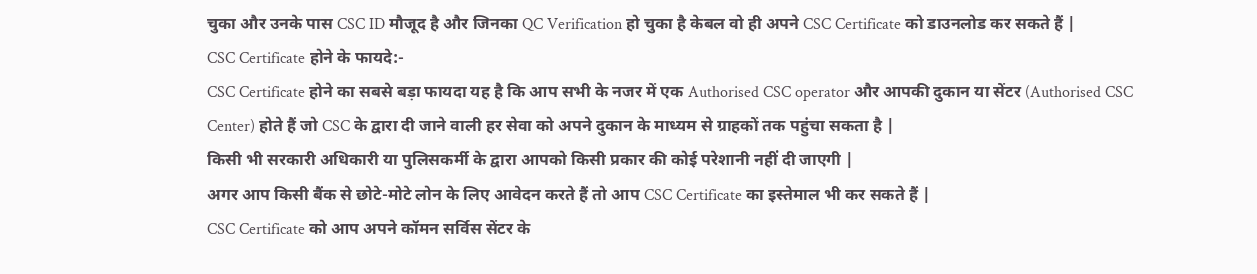चुका और उनके पास CSC ID मौजूद है और जिनका QC Verification हो चुका है केबल वो ही अपने CSC Certificate को डाउनलोड कर सकते हैं |
CSC Certificate होने के फायदे:-
CSC Certificate होने का सबसे बड़ा फायदा यह है कि आप सभी के नजर में एक Authorised CSC operator और आपकी दुकान या सेंटर (Authorised CSC Center) होते हैं जो CSC के द्वारा दी जाने वाली हर सेवा को अपने दुकान के माध्यम से ग्राहकों तक पहुंचा सकता है |
किसी भी सरकारी अधिकारी या पुलिसकर्मी के द्वारा आपको किसी प्रकार की कोई परेशानी नहीं दी जाएगी |
अगर आप किसी बैंक से छोटे-मोटे लोन के लिए आवेदन करते हैं तो आप CSC Certificate का इस्तेमाल भी कर सकते हैं |
CSC Certificate को आप अपने कॉमन सर्विस सेंटर के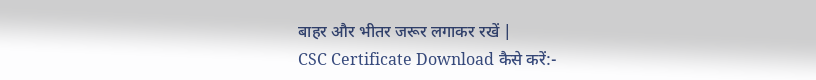बाहर और भीतर जरूर लगाकर रखें |
CSC Certificate Download कैसे करें:-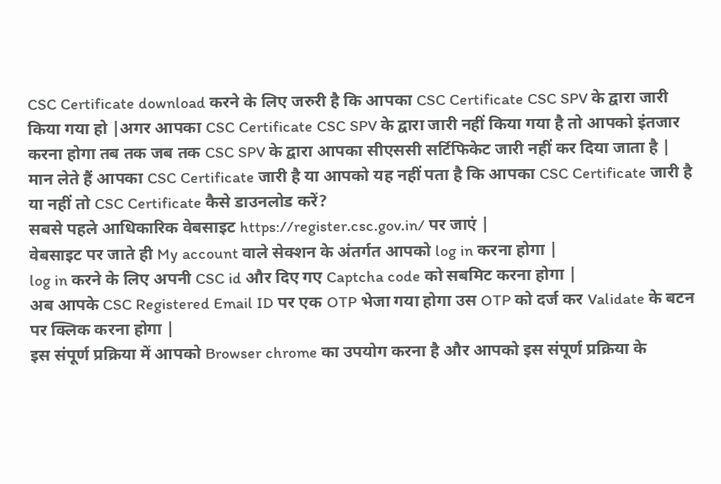CSC Certificate download करने के लिए जरुरी है कि आपका CSC Certificate CSC SPV के द्वारा जारी किया गया हो |अगर आपका CSC Certificate CSC SPV के द्वारा जारी नहीं किया गया है तो आपको इंतजार करना होगा तब तक जब तक CSC SPV के द्वारा आपका सीएससी सर्टिफिकेट जारी नहीं कर दिया जाता है |
मान लेते हैं आपका CSC Certificate जारी है या आपको यह नहीं पता है कि आपका CSC Certificate जारी है या नहीं तो CSC Certificate कैसे डाउनलोड करें?
सबसे पहले आधिकारिक वेबसाइट https://register.csc.gov.in/ पर जाएं |
वेबसाइट पर जाते ही My account वाले सेक्शन के अंतर्गत आपको log in करना होगा |
log in करने के लिए अपनी CSC id और दिए गए Captcha code को सबमिट करना होगा |
अब आपके CSC Registered Email ID पर एक OTP भेजा गया होगा उस OTP को दर्ज कर Validate के बटन पर क्लिक करना होगा |
इस संपूर्ण प्रक्रिया में आपको Browser chrome का उपयोग करना है और आपको इस संपूर्ण प्रक्रिया के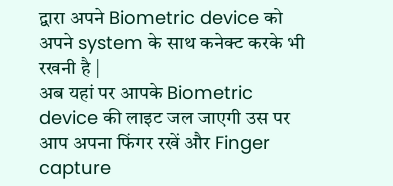द्वारा अपने Biometric device को अपने system के साथ कनेक्ट करके भी रखनी है |
अब यहां पर आपके Biometric device की लाइट जल जाएगी उस पर आप अपना फिंगर रखें और Finger capture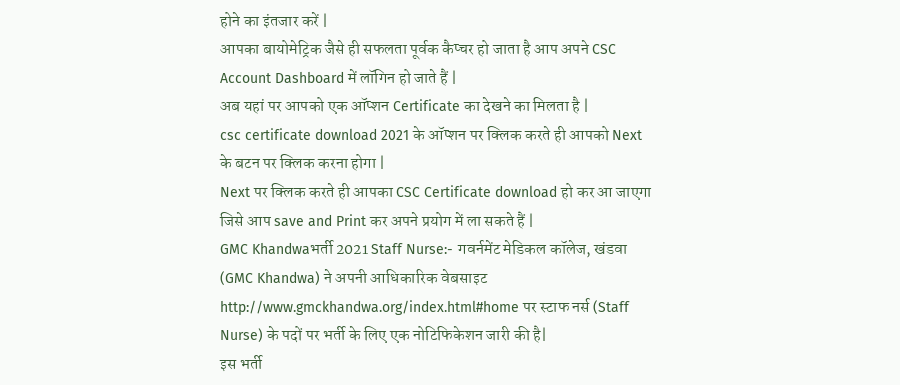होने का इंतजार करें |
आपका बायोमेट्रिक जैसे ही सफलता पूर्वक कैप्चर हो जाता है आप अपने CSC Account Dashboard में लॉगिन हो जाते हैं |
अब यहां पर आपको एक ऑप्शन Certificate का देखने का मिलता है |
csc certificate download 2021 के ऑप्शन पर क्लिक करते ही आपको Next के बटन पर क्लिक करना होगा |
Next पर क्लिक करते ही आपका CSC Certificate download हो कर आ जाएगा जिसे आप save and Print कर अपने प्रयोग में ला सकते हैं |
GMC Khandwaभर्ती 2021 Staff Nurse:- गवर्नमेंट मेडिकल कॉलेज, खंडवा (GMC Khandwa) ने अपनी आधिकारिक वेबसाइट http://www.gmckhandwa.org/index.html#home पर स्टाफ नर्स (Staff Nurse) के पदों पर भर्ती के लिए एक नोटिफिकेशन जारी की है|
इस भर्ती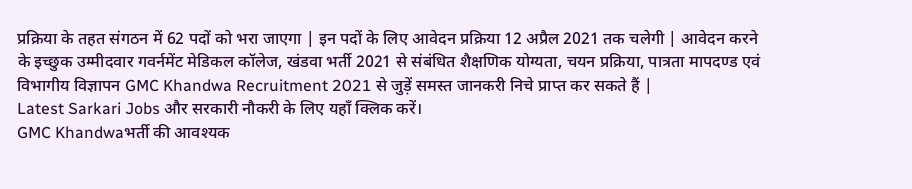प्रक्रिया के तहत संगठन में 62 पदों को भरा जाएगा | इन पदों के लिए आवेदन प्रक्रिया 12 अप्रैल 2021 तक चलेगी | आवेदन करने के इच्छुक उम्मीदवार गवर्नमेंट मेडिकल कॉलेज, खंडवा भर्ती 2021 से संबंधित शैक्षणिक योग्यता, चयन प्रक्रिया, पात्रता मापदण्ड एवं विभागीय विज्ञापन GMC Khandwa Recruitment 2021 से जुड़ें समस्त जानकरी निचे प्राप्त कर सकते हैं |
Latest Sarkari Jobs और सरकारी नौकरी के लिए यहाँ क्लिक करें।
GMC Khandwaभर्ती की आवश्यक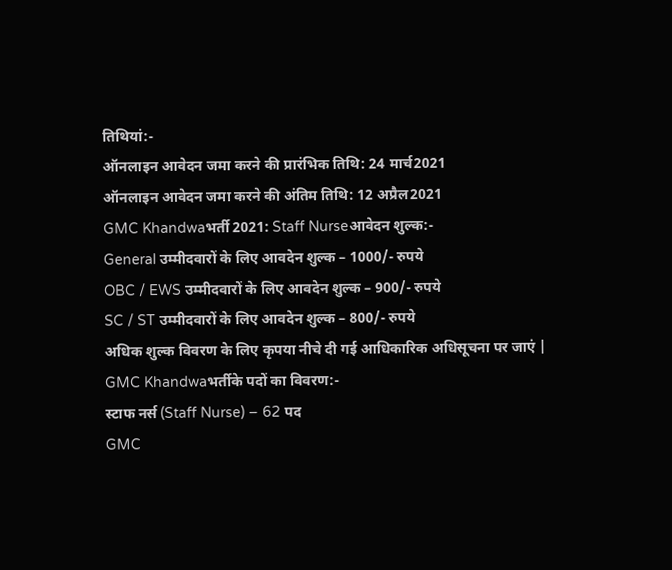तिथियां:-
ऑनलाइन आवेदन जमा करने की प्रारंभिक तिथि: 24 मार्च2021
ऑनलाइन आवेदन जमा करने की अंतिम तिथि: 12 अप्रैल2021
GMC Khandwaभर्ती 2021: Staff Nurseआवेदन शुल्क:-
General उम्मीदवारों के लिए आवदेन शुल्क – 1000/- रुपये
OBC / EWS उम्मीदवारों के लिए आवदेन शुल्क – 900/- रुपये
SC / ST उम्मीदवारों के लिए आवदेन शुल्क – 800/- रुपये
अधिक शुल्क विवरण के लिए कृपया नीचे दी गई आधिकारिक अधिसूचना पर जाएं |
GMC Khandwaभर्तीके पदों का विवरण:-
स्टाफ नर्स (Staff Nurse) – 62 पद
GMC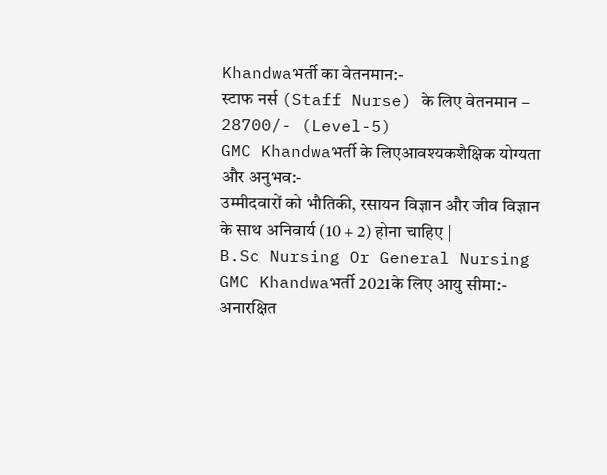Khandwaभर्ती का वेतनमान:-
स्टाफ नर्स (Staff Nurse) के लिए वेतनमान – 28700/- (Level-5)
GMC Khandwaभर्ती के लिएआवश्यकशैक्षिक योग्यता और अनुभव:-
उम्मीदवारों को भौतिकी, रसायन विज्ञान और जीव विज्ञान के साथ अनिवार्य (10 + 2) होना चाहिए |
B.Sc Nursing Or General Nursing
GMC Khandwaभर्ती 2021के लिए आयु सीमा:-
अनारक्षित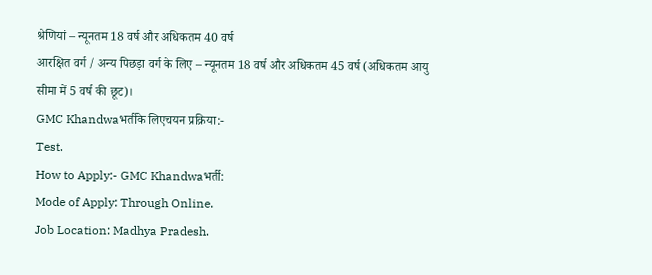श्रेणियां – न्यूनतम 18 वर्ष और अधिकतम 40 वर्ष
आरक्षित वर्ग / अन्य पिछड़ा वर्ग के लिए – न्यूनतम 18 वर्ष और अधिकतम 45 वर्ष (अधिकतम आयु सीमा में 5 वर्ष की छूट)।
GMC Khandwaभर्तीके लिएचयन प्रक्रिया:-
Test.
How to Apply:- GMC Khandwaभर्ती:
Mode of Apply: Through Online.
Job Location: Madhya Pradesh.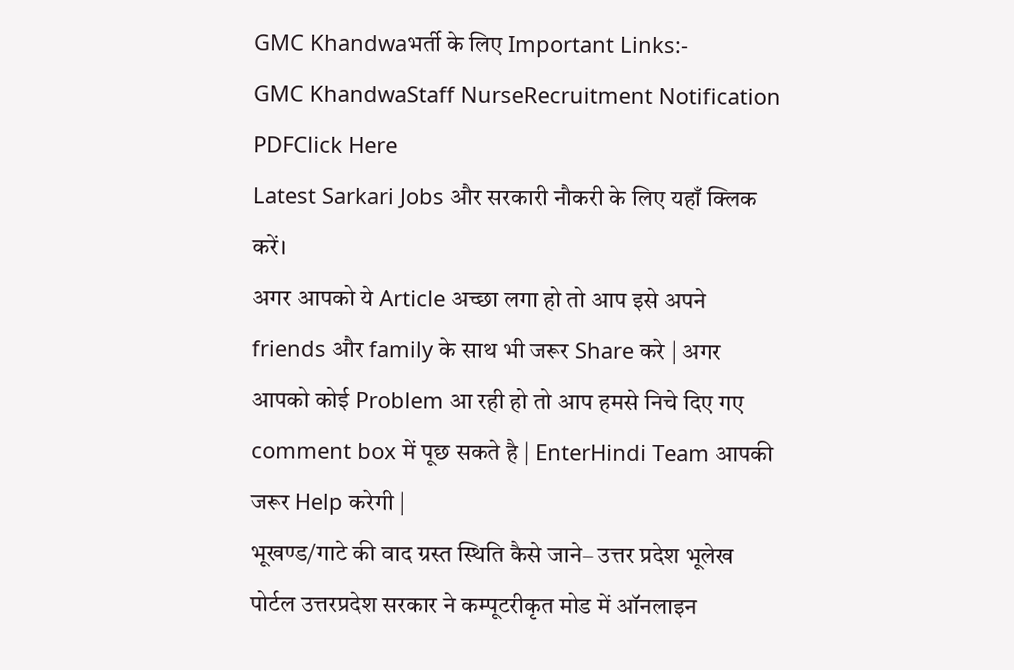GMC Khandwaभर्ती के लिए Important Links:-
GMC KhandwaStaff NurseRecruitment Notification PDFClick Here
Latest Sarkari Jobs और सरकारी नौकरी के लिए यहाँ क्लिक करें।
अगर आपको ये Article अच्छा लगा हो तो आप इसे अपने friends और family के साथ भी जरूर Share करे | अगर आपको कोई Problem आ रही हो तो आप हमसे निचे दिए गए comment box में पूछ सकते है | EnterHindi Team आपकी जरूर Help करेगी |
भूखण्ड/गाटे की वाद ग्रस्त स्थिति कैसे जाने– उत्तर प्रदेश भूलेख पोर्टल उत्तरप्रदेश सरकार ने कम्पूटरीकृत मोड में ऑनलाइन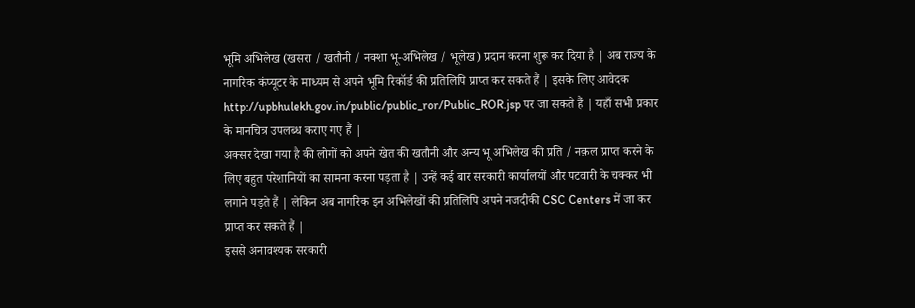भूमि अभिलेख (खसरा / खतौनी / नक्शा भू-अभिलेख / भूलेख) प्रदान करना शुरू कर दिया है | अब राज्य के नागरिक कंप्यूटर के माध्यम से अपने भूमि रिकॉर्ड की प्रतिलिपि प्राप्त कर सकते हैं | इसके लिए आवेदक http://upbhulekh.gov.in/public/public_ror/Public_ROR.jsp पर जा सकते हैं | यहाँ सभी प्रकार के मानचित्र उपलब्ध कराए गए हैं |
अक्सर देखा गया है की लोगों को अपने खेत की खतौनी और अन्य भू अभिलेख की प्रति / नक़ल प्राप्त करने के लिए बहुत परेशानियों का सामना करना पड़ता है | उन्हें कई बार सरकारी कार्यालयों और पटवारी के चक्कर भी लगाने पड़ते हैं | लेकिन अब नागरिक इन अभिलेखों की प्रतिलिपि अपने नजदीकी CSC Centers में जा कर प्राप्त कर सकते हैं |
इससे अनावश्यक सरकारी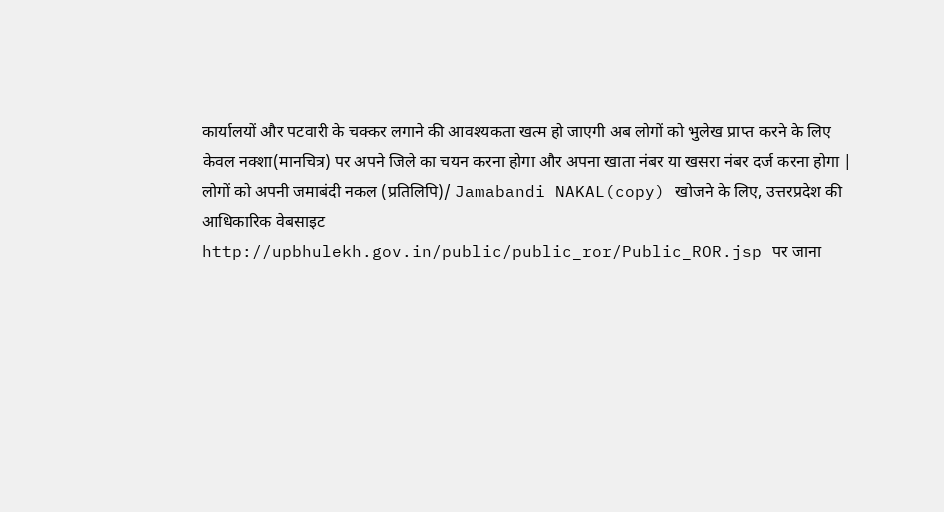कार्यालयों और पटवारी के चक्कर लगाने की आवश्यकता खत्म हो जाएगी अब लोगों को भुलेख प्राप्त करने के लिए केवल नक्शा(मानचित्र) पर अपने जिले का चयन करना होगा और अपना खाता नंबर या खसरा नंबर दर्ज करना होगा | लोगों को अपनी जमाबंदी नकल (प्रतिलिपि)/ Jamabandi NAKAL(copy) खोजने के लिए, उत्तरप्रदेश की आधिकारिक वेबसाइट http://upbhulekh.gov.in/public/public_ror/Public_ROR.jsp पर जाना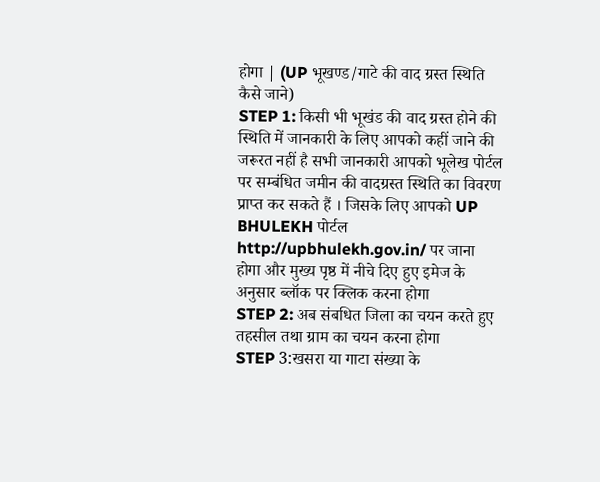होगा | (UP भूखण्ड/गाटे की वाद ग्रस्त स्थिति कैसे जाने)
STEP 1: किसी भी भूखंड की वाद ग्रस्त होने की स्थिति में जानकारी के लिए आपको कहीं जाने की जरूरत नहीं है सभी जानकारी आपको भूलेख पोर्टल पर सम्बंधित जमीन की वादग्रस्त स्थिति का विवरण प्राप्त कर सकते हैं । जिसके लिए आपको UP BHULEKH पोर्टल http://upbhulekh.gov.in/ पर जाना होगा और मुख्य पृष्ठ में नीचे दिए हुए इमेज के अनुसार ब्लॉक पर क्लिक करना होगा
STEP 2: अब संबधित जिला का चयन करते हुए तहसील तथा ग्राम का चयन करना होगा
STEP 3:खसरा या गाटा संख्या के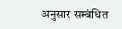अनुसार सम्बंधित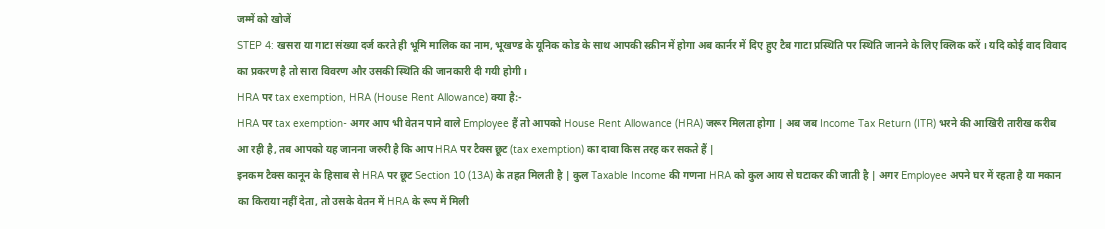जम्में को खोजें
STEP 4: खसरा या गाटा संख्या दर्ज करते ही भूमि मालिक का नाम, भूखण्ड के यूनिक कोड के साथ आपकी स्क्रीन में होगा अब कार्नर में दिए हुए टैब गाटा प्रस्थिति पर स्थिति जानने के लिए क्लिक करें । यदि कोई वाद विवाद का प्रकरण है तो सारा विवरण और उसकी स्थिति की जानकारी दी गयी होगी ।
HRA पर tax exemption, HRA (House Rent Allowance) क्या है:-
HRA पर tax exemption- अगर आप भी वेतन पाने वाले Employee हैं तो आपको House Rent Allowance (HRA) जरूर मिलता होगा | अब जब Income Tax Return (ITR) भरने की आखिरी तारीख करीब आ रही है, तब आपको यह जानना जरुरी है कि आप HRA पर टैक्स छूट (tax exemption) का दावा किस तरह कर सकते हैं |
इनकम टैक्स कानून के हिसाब से HRA पर छूट Section 10 (13A) के तहत मिलती है | कुल Taxable Income की गणना HRA को कुल आय से घटाकर की जाती है | अगर Employee अपने घर में रहता है या मकान का किराया नहीं देता, तो उसके वेतन में HRA के रूप में मिली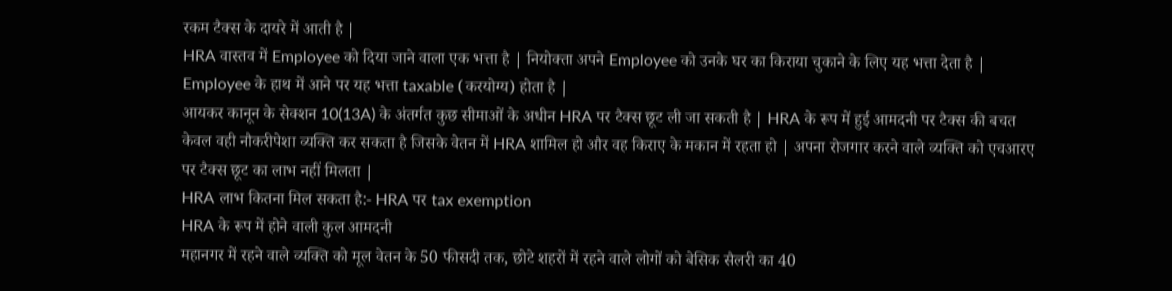रकम टैक्स के दायरे में आती है |
HRA वास्तव में Employee को दिया जाने वाला एक भत्ता है | नियोक्ता अपने Employee को उनके घर का किराया चुकाने के लिए यह भत्ता देता है | Employee के हाथ में आने पर यह भत्ता taxable (करयोग्य) होता है |
आयकर कानून के सेक्शन 10(13A) के अंतर्गत कुछ सीमाओं के अधीन HRA पर टैक्स छूट ली जा सकती है | HRA के रूप में हुई आमदनी पर टैक्स की बचत केवल वही नौकरीपेशा व्यक्ति कर सकता है जिसके वेतन में HRA शामिल हो और वह किराए के मकान में रहता हो | अपना रोजगार करने वाले व्यक्ति को एचआरए पर टैक्स छूट का लाभ नहीं मिलता |
HRA लाभ कितना मिल सकता है:- HRA पर tax exemption
HRA के रूप में होने वाली कुल आमदनी
महानगर में रहने वाले व्यक्ति को मूल वेतन के 50 फीसदी तक, छोटे शहरों में रहने वाले लोगों को बेसिक सैलरी का 40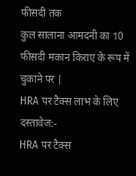फीसदी तक
कुल सालाना आमदनी का 10 फीसदी मकान किराए के रूप में चुकाने पर |
HRA पर टैक्स लाभ के लिए दस्तावेज:-
HRA पर टैक्स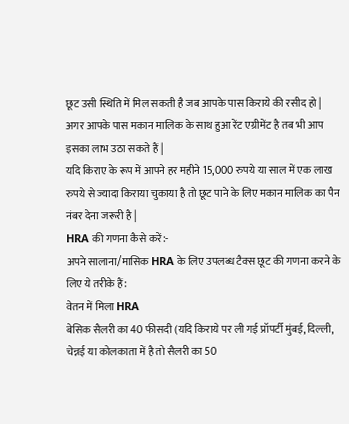छूट उसी स्थिति में मिल सकती है जब आपके पास किराये की रसीद हो |
अगर आपके पास मकान मालिक के साथ हुआ रेंट एग्रीमेंट है तब भी आप इसका लाभ उठा सकते हैं |
यदि किराए के रूप में आपने हर महीने 15,000 रुपये या साल में एक लाख रुपये से ज्यादा किराया चुकाया है तो छूट पाने के लिए मकान मालिक का पैन नंबर देना जरूरी है |
HRA की गणना कैसे करें:-
अपने सालाना/मासिक HRA के लिए उपलब्ध टैक्स छूट की गणना करने के लिए ये तरीके हैं:
वेतन में मिला HRA
बेसिक सैलरी का 40 फीसदी (यदि किराये पर ली गई प्रॉपर्टी मुंबई, दिल्ली, चेन्नई या कोलकाता में है तो सैलरी का 50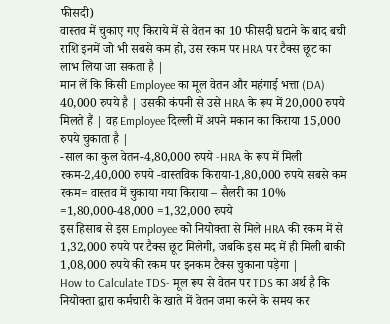फीसदी)
वास्तव में चुकाए गए किराये में से वेतन का 10 फीसदी घटाने के बाद बची राशि इनमें जो भी सबसे कम हो, उस रकम पर HRA पर टैक्स छूट का लाभ लिया जा सकता है |
मान लें कि किसी Employee का मूल वेतन और महंगाई भत्ता (DA) 40,000 रुपये है | उसकी कंपनी से उसे HRA के रूप में 20,000 रुपये मिलते हैं | वह Employee दिल्ली में अपने मकान का किराया 15,000 रुपये चुकाता है |
-साल का कुल वेतन-4,80,000 रुपये -HRA के रूप में मिली रकम-2,40,000 रुपये -वास्तविक किराया-1,80,000 रुपये सबसे कम रकम= वास्तव में चुकाया गया किराया – सैलरी का 10% =1,80,000-48,000 =1,32,000 रुपये
इस हिसाब से इस Employee को नियोक्ता से मिले HRA की रकम में से 1,32,000 रुपये पर टैक्स छूट मिलेगी, जबकि इस मद में ही मिली बाकी 1,08,000 रुपये की रकम पर इनकम टैक्स चुकाना पड़ेगा |
How to Calculate TDS- मूल रूप से वेतन पर TDS का अर्थ है कि नियोक्ता द्वारा कर्मचारी के खाते में वेतन जमा करने के समय कर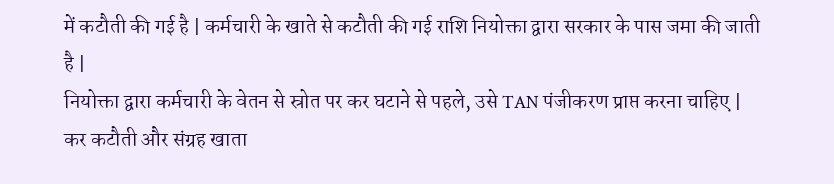में कटौती की गई है | कर्मचारी के खाते से कटौती की गई राशि नियोक्ता द्वारा सरकार के पास जमा की जाती है |
नियोक्ता द्वारा कर्मचारी के वेतन से स्रोत पर कर घटाने से पहले, उसे TAN पंजीकरण प्राप्त करना चाहिए | कर कटौती और संग्रह खाता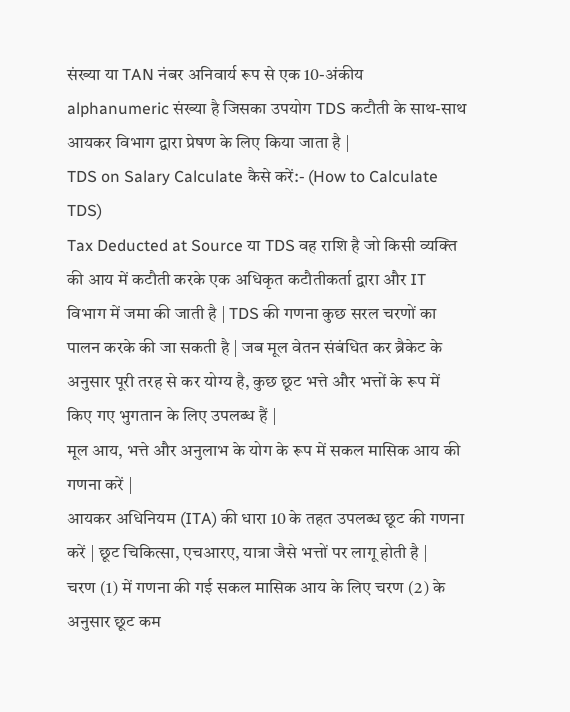संख्या या TAN नंबर अनिवार्य रूप से एक 10-अंकीय alphanumeric संख्या है जिसका उपयोग TDS कटौती के साथ-साथ आयकर विभाग द्वारा प्रेषण के लिए किया जाता है |
TDS on Salary Calculate कैसे करें:- (How to Calculate TDS)
Tax Deducted at Source या TDS वह राशि है जो किसी व्यक्ति की आय में कटौती करके एक अधिकृत कटौतीकर्ता द्वारा और IT विभाग में जमा की जाती है | TDS की गणना कुछ सरल चरणों का पालन करके की जा सकती है | जब मूल वेतन संबंधित कर ब्रैकेट के अनुसार पूरी तरह से कर योग्य है, कुछ छूट भत्ते और भत्तों के रूप में किए गए भुगतान के लिए उपलब्ध हैं |
मूल आय, भत्ते और अनुलाभ के योग के रूप में सकल मासिक आय की गणना करें |
आयकर अधिनियम (ITA) की धारा 10 के तहत उपलब्ध छूट की गणना करें | छूट चिकित्सा, एचआरए, यात्रा जैसे भत्तों पर लागू होती है |
चरण (1) में गणना की गई सकल मासिक आय के लिए चरण (2) के अनुसार छूट कम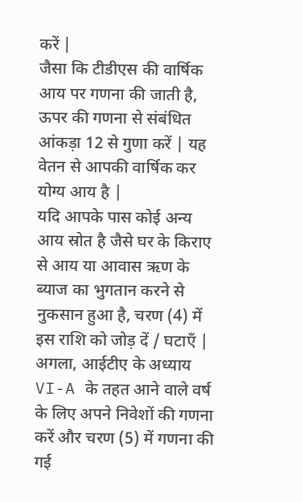करें |
जैसा कि टीडीएस की वार्षिक आय पर गणना की जाती है, ऊपर की गणना से संबंधित आंकड़ा 12 से गुणा करें | यह वेतन से आपकी वार्षिक कर योग्य आय है |
यदि आपके पास कोई अन्य आय स्रोत है जैसे घर के किराए से आय या आवास ऋण के ब्याज का भुगतान करने से नुकसान हुआ है, चरण (4) में इस राशि को जोड़ दें / घटाएँ |
अगला, आईटीए के अध्याय VI-A के तहत आने वाले वर्ष के लिए अपने निवेशों की गणना करें और चरण (5) में गणना की गई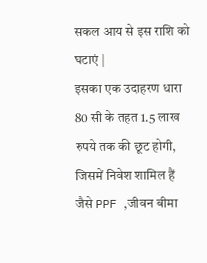सकल आय से इस राशि को घटाएं |
इसका एक उदाहरण धारा 80 सी के तहत 1.5 लाख रुपये तक की छूट होगी, जिसमें निवेश शामिल हैं जैसे PPF ,जीवन बीमा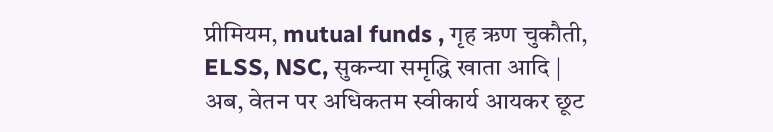प्रीमियम, mutual funds , गृह ऋण चुकौती, ELSS, NSC, सुकन्या समृद्धि खाता आदि |
अब, वेतन पर अधिकतम स्वीकार्य आयकर छूट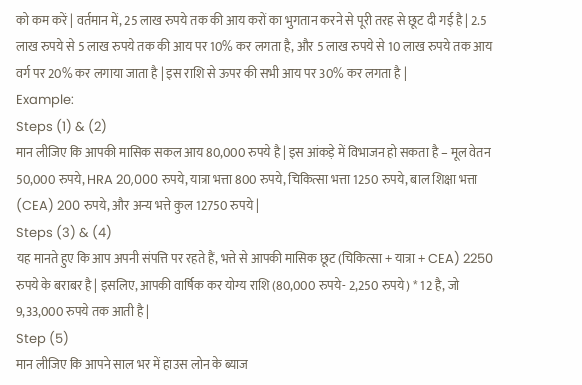को कम करें | वर्तमान में, 25 लाख रुपये तक की आय करों का भुगतान करने से पूरी तरह से छूट दी गई है | 2.5 लाख रुपये से 5 लाख रुपये तक की आय पर 10% कर लगता है, और 5 लाख रुपये से 10 लाख रुपये तक आय वर्ग पर 20% कर लगाया जाता है | इस राशि से ऊपर की सभी आय पर 30% कर लगता है |
Example:
Steps (1) & (2)
मान लीजिए कि आपकी मासिक सकल आय 80,000 रुपये है | इस आंकड़े में विभाजन हो सकता है – मूल वेतन 50,000 रुपये, HRA 20,000 रुपये, यात्रा भत्ता 800 रुपये, चिकित्सा भत्ता 1250 रुपये, बाल शिक्षा भत्ता (CEA) 200 रुपये, और अन्य भत्ते कुल 12750 रुपये |
Steps (3) & (4)
यह मानते हुए कि आप अपनी संपत्ति पर रहते हैं, भत्ते से आपकी मासिक छूट (चिकित्सा + यात्रा + CEA) 2250 रुपये के बराबर है | इसलिए, आपकी वार्षिक कर योग्य राशि (80,000 रुपये- 2,250 रुपये) * 12 है, जो 9,33,000 रुपये तक आती है |
Step (5)
मान लीजिए कि आपने साल भर में हाउस लोन के ब्याज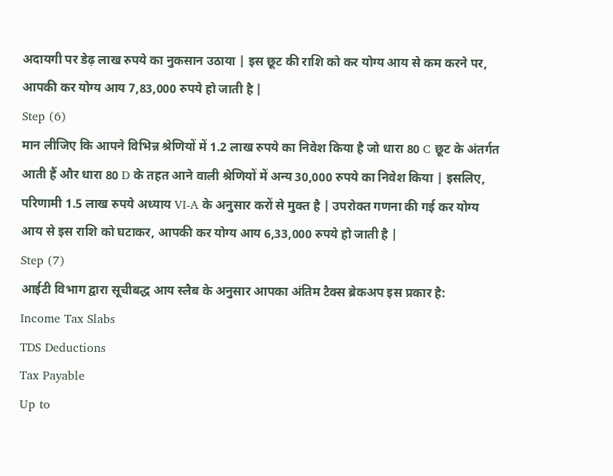अदायगी पर डेढ़ लाख रुपये का नुकसान उठाया | इस छूट की राशि को कर योग्य आय से कम करने पर, आपकी कर योग्य आय 7,83,000 रुपये हो जाती है |
Step (6)
मान लीजिए कि आपने विभिन्न श्रेणियों में 1.2 लाख रुपये का निवेश किया है जो धारा 80 C छूट के अंतर्गत आती हैं और धारा 80 D के तहत आने वाली श्रेणियों में अन्य 30,000 रुपये का निवेश किया | इसलिए, परिणामी 1.5 लाख रुपये अध्याय VI-A के अनुसार करों से मुक्त है | उपरोक्त गणना की गई कर योग्य आय से इस राशि को घटाकर, आपकी कर योग्य आय 6,33,000 रुपये हो जाती है |
Step (7)
आईटी विभाग द्वारा सूचीबद्ध आय स्लैब के अनुसार आपका अंतिम टैक्स ब्रेकअप इस प्रकार है:
Income Tax Slabs
TDS Deductions
Tax Payable
Up to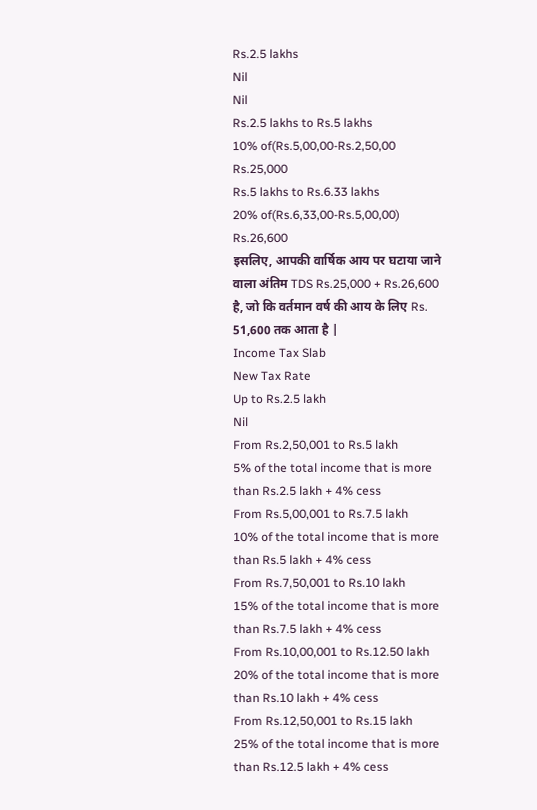Rs.2.5 lakhs
Nil
Nil
Rs.2.5 lakhs to Rs.5 lakhs
10% of(Rs.5,00,00-Rs.2,50,00
Rs.25,000
Rs.5 lakhs to Rs.6.33 lakhs
20% of(Rs.6,33,00-Rs.5,00,00)
Rs.26,600
इसलिए, आपकी वार्षिक आय पर घटाया जाने वाला अंतिम TDS Rs.25,000 + Rs.26,600 है, जो कि वर्तमान वर्ष की आय के लिए Rs. 51,600 तक आता है |
Income Tax Slab
New Tax Rate
Up to Rs.2.5 lakh
Nil
From Rs.2,50,001 to Rs.5 lakh
5% of the total income that is more than Rs.2.5 lakh + 4% cess
From Rs.5,00,001 to Rs.7.5 lakh
10% of the total income that is more than Rs.5 lakh + 4% cess
From Rs.7,50,001 to Rs.10 lakh
15% of the total income that is more than Rs.7.5 lakh + 4% cess
From Rs.10,00,001 to Rs.12.50 lakh
20% of the total income that is more than Rs.10 lakh + 4% cess
From Rs.12,50,001 to Rs.15 lakh
25% of the total income that is more than Rs.12.5 lakh + 4% cess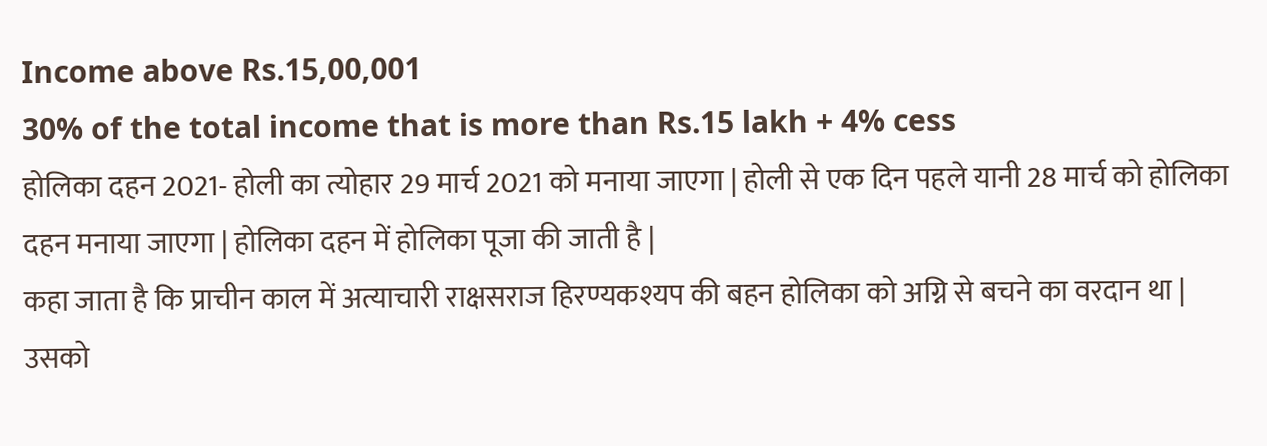Income above Rs.15,00,001
30% of the total income that is more than Rs.15 lakh + 4% cess
होलिका दहन 2021- होली का त्योहार 29 मार्च 2021 को मनाया जाएगा | होली से एक दिन पहले यानी 28 मार्च को होलिका दहन मनाया जाएगा | होलिका दहन में होलिका पूजा की जाती है |
कहा जाता है कि प्राचीन काल में अत्याचारी राक्षसराज हिरण्यकश्यप की बहन होलिका को अग्नि से बचने का वरदान था | उसको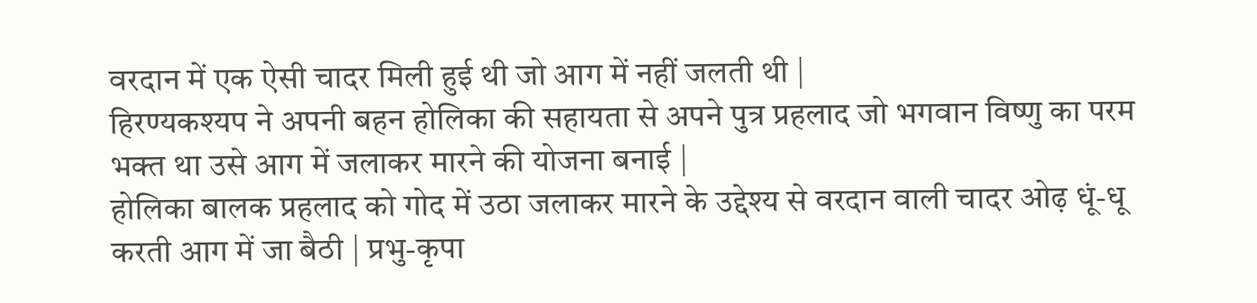वरदान में एक ऐसी चादर मिली हुई थी जो आग में नहीं जलती थी |
हिरण्यकश्यप ने अपनी बहन होलिका की सहायता से अपने पुत्र प्रहलाद जो भगवान विष्णु का परम भक्त था उसे आग में जलाकर मारने की योजना बनाई |
होलिका बालक प्रहलाद को गोद में उठा जलाकर मारने के उद्देश्य से वरदान वाली चादर ओढ़ धूं-धू करती आग में जा बैठी | प्रभु-कृपा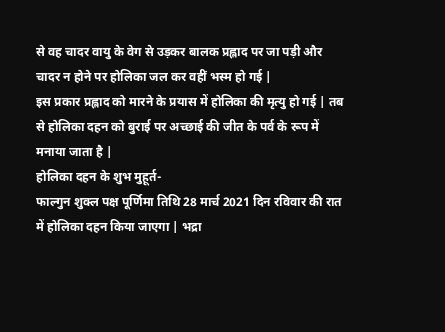से वह चादर वायु के वेग से उड़कर बालक प्रह्लाद पर जा पड़ी और चादर न होने पर होलिका जल कर वहीं भस्म हो गई |
इस प्रकार प्रह्लाद को मारने के प्रयास में होलिका की मृत्यु हो गई | तब से होलिका दहन को बुराई पर अच्छाई की जीत के पर्व के रूप में मनाया जाता है |
होलिका दहन के शुभ मुहूर्त-
फाल्गुन शुक्ल पक्ष पूर्णिमा तिथि 28 मार्च 2021 दिन रविवार की रात में होलिका दहन किया जाएगा | भद्रा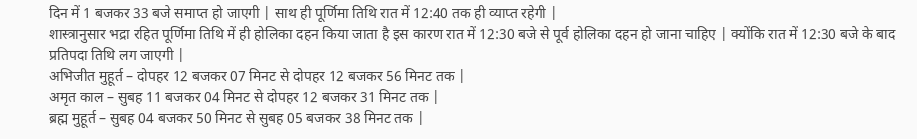दिन में 1 बजकर 33 बजे समाप्त हो जाएगी | साथ ही पूर्णिमा तिथि रात में 12:40 तक ही व्याप्त रहेगी |
शास्त्रानुसार भद्रा रहित पूर्णिमा तिथि में ही होलिका दहन किया जाता है इस कारण रात में 12:30 बजे से पूर्व होलिका दहन हो जाना चाहिए | क्योंकि रात में 12:30 बजे के बाद प्रतिपदा तिथि लग जाएगी |
अभिजीत मुहूर्त – दोपहर 12 बजकर 07 मिनट से दोपहर 12 बजकर 56 मिनट तक |
अमृत काल – सुबह 11 बजकर 04 मिनट से दोपहर 12 बजकर 31 मिनट तक |
ब्रह्म मुहूर्त – सुबह 04 बजकर 50 मिनट से सुबह 05 बजकर 38 मिनट तक |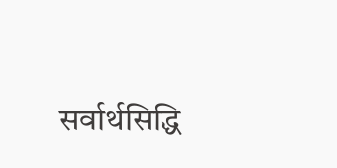सर्वार्थसिद्धि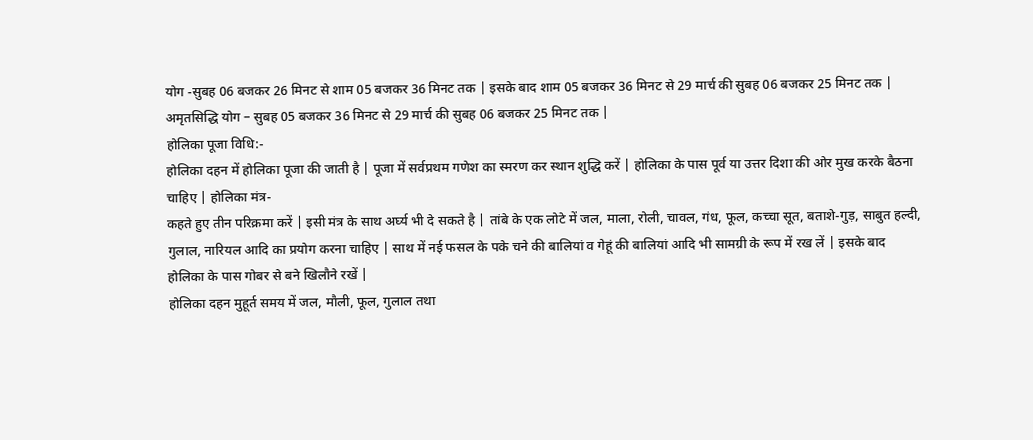योग -सुबह 06 बजकर 26 मिनट से शाम 05 बजकर 36 मिनट तक | इसके बाद शाम 05 बजकर 36 मिनट से 29 मार्च की सुबह 06 बजकर 25 मिनट तक |
अमृतसिद्धि योग – सुबह 05 बजकर 36 मिनट से 29 मार्च की सुबह 06 बजकर 25 मिनट तक |
होलिका पूजा विधि:-
होलिका दहन में होलिका पूजा की जाती है | पूजा में सर्वप्रथम गणेश का स्मरण कर स्थान शुद्धि करें | होलिका के पास पूर्व या उत्तर दिशा की ओर मुख करके बैठना चाहिए | होलिका मंत्र-
कहते हुए तीन परिक्रमा करें | इसी मंत्र के साथ अर्घ्य भी दे सकते है | तांबे के एक लोटे में जल, माला, रोली, चावल, गंध, फूल, कच्चा सूत, बताशे-गुड़, साबुत हल्दी, गुलाल, नारियल आदि का प्रयोग करना चाहिए | साथ में नई फसल के पके चने की बालियां व गेहूं की बालियां आदि भी सामग्री के रूप में रख लें | इसके बाद होलिका के पास गोबर से बने खिलौने रखें |
होलिका दहन मुहूर्त समय में जल, मौली, फूल, गुलाल तथा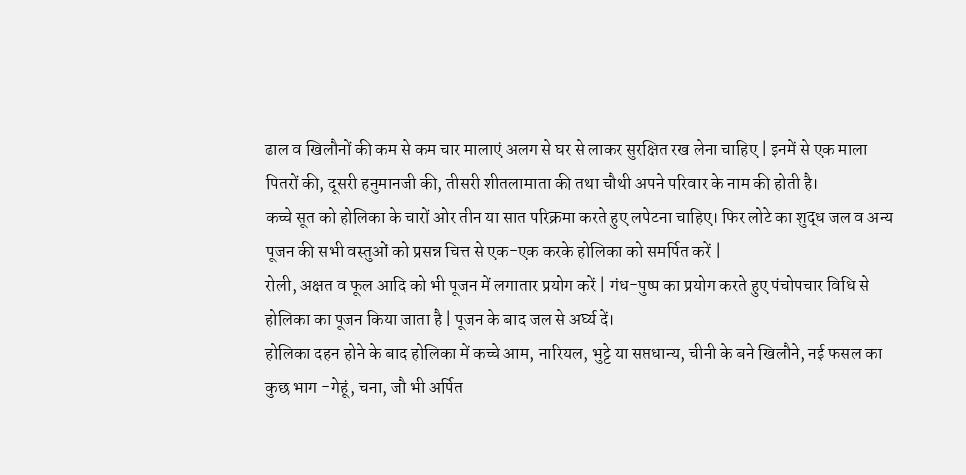ढाल व खिलौनों की कम से कम चार मालाएं अलग से घर से लाकर सुरक्षित रख लेना चाहिए | इनमें से एक माला पितरों की, दूसरी हनुमानजी की, तीसरी शीतलामाता की तथा चौथी अपने परिवार के नाम की होती है।
कच्चे सूत को होलिका के चारों ओर तीन या सात परिक्रमा करते हुए लपेटना चाहिए। फिर लोटे का शुद्ध जल व अन्य पूजन की सभी वस्तुओं को प्रसन्न चित्त से एक-एक करके होलिका को समर्पित करें |
रोली, अक्षत व फूल आदि को भी पूजन में लगातार प्रयोग करें | गंध-पुष्प का प्रयोग करते हुए पंचोपचार विधि से होलिका का पूजन किया जाता है | पूजन के बाद जल से अर्घ्य दें।
होलिका दहन होने के बाद होलिका में कच्चे आम, नारियल, भुट्टे या सप्तधान्य, चीनी के बने खिलौने, नई फसल का कुछ भाग -गेहूं, चना, जौ भी अर्पित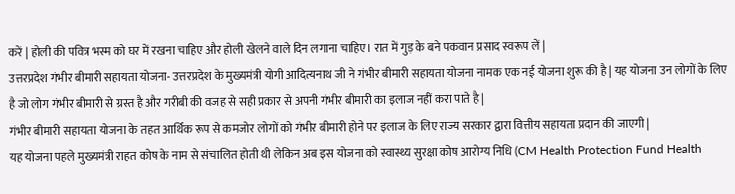करें | होली की पवित्र भस्म को घर में रखना चाहिए और होली खेलने वाले दिन लगाना चाहिए। रात में गुड़ के बने पकवान प्रसाद स्वरूप लें |
उत्तरप्रदेश गंभीर बीमारी सहायता योजना- उत्तरप्रदेश के मुख्यमंत्री योगी आदित्यनाथ जी ने गंभीर बीमारी सहायता योजना नामक एक नई योजना शुरू की है | यह योजना उन लोगों के लिए है जो लोग गंभीर बीमारी से ग्रस्त है और गरीबी की वजह से सही प्रकार से अपनी गंभीर बीमारी का इलाज नहीं करा पाते है |
गंभीर बीमारी सहायता योजना के तहत आर्थिक रूप से कमजोर लोगों को गंभीर बीमारी होने पर इलाज के लिए राज्य सरकार द्वारा वित्तीय सहायता प्रदान की जाएगी |
यह योजना पहले मुख्यमंत्री राहत कोष के नाम से संचालित होती थी लेकिन अब इस योजना को स्वास्थ्य सुरक्षा कोष आरोग्य निधि (CM Health Protection Fund Health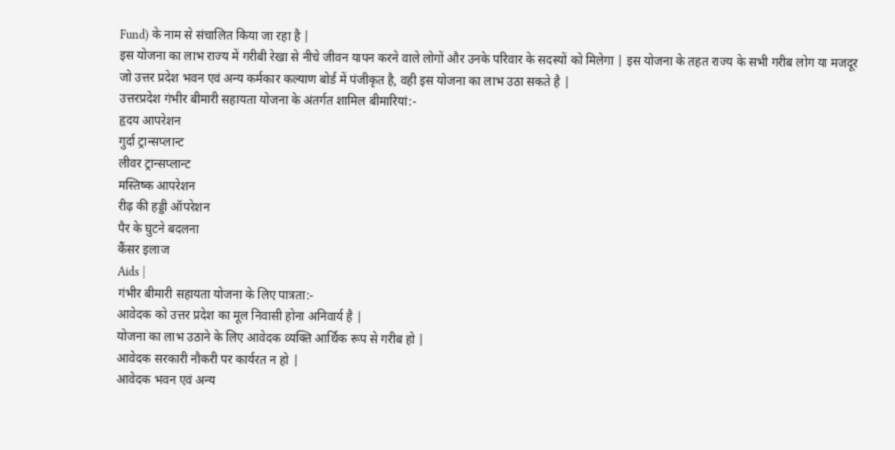Fund) के नाम से संचालित किया जा रहा है |
इस योजना का लाभ राज्य में गरीबी रेखा से नीचे जीवन यापन करने वाले लोगों और उनके परिवार के सदस्यों को मिलेगा | इस योजना के तहत राज्य के सभी गरीब लोग या मजदूर जो उत्तर प्रदेश भवन एवं अन्य कर्मकार कल्याण बोर्ड में पंजीकृत है, वही इस योजना का लाभ उठा सकते है |
उत्तरप्रदेश गंभीर बीमारी सहायता योजना के अंतर्गत शामिल बीमारियां:-
हृदय आपरेशन
गुर्दा ट्रान्सप्लान्ट
लीवर ट्रान्सप्लान्ट
मस्तिष्क आपरेशन
रीढ़ की हड्डी ऑपरेशन
पैर के घुटने बदलना
कैंसर इलाज
Aids |
गंभीर बीमारी सहायता योजना के लिए पात्रता:-
आवेदक को उत्तर प्रदेश का मूल निवासी होना अनिवार्य है |
योजना का लाभ उठाने के लिए आवेदक व्यक्ति आर्थिक रूप से गरीब हो |
आवेदक सरकारी नौकरी पर कार्यरत न हो |
आवेदक भवन एवं अन्य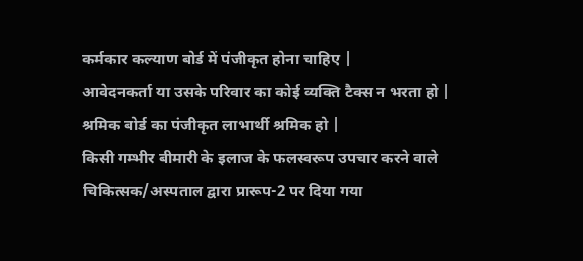कर्मकार कल्याण बोर्ड में पंजीकृत होना चाहिए |
आवेदनकर्ता या उसके परिवार का कोई व्यक्ति टैक्स न भरता हो |
श्रमिक बोर्ड का पंजीकृत लाभार्थी श्रमिक हो |
किसी गम्भीर बीमारी के इलाज के फलस्वरूप उपचार करने वाले चिकित्सक/अस्पताल द्वारा प्रारूप-2 पर दिया गया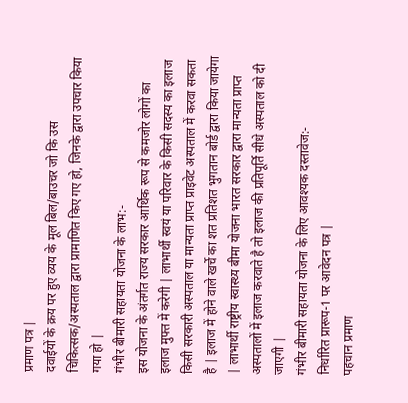प्रमाण पत्र |
दवाईयों के क्रय पर हुए व्यय के मूल बिल/बाउचर जो कि उस चिकित्सक/अस्पताल द्वारा प्रामाणित किए गए हो, जिनके द्वारा उपचार किया गया हो |
गंभीर बीमारी सहायता योजना के लाभ:-
इस योजना के अंतर्गत राज्य सरकार आर्थिक रूप से कमजोर लोगों का इलाज मुफ्त में करेगी | लाभार्थी स्वयं या परिवार के किसी सदस्य का इलाज किसी सरकारी अस्पताल या मान्यता प्राप्त प्राइवेट अस्पताल में करवा सकता है | इलाज में होने वाले खर्चे का शत प्रतिशत भुगतान बोर्ड द्वारा किया जायेगा | लाभार्थी राष्ट्रीय स्वास्थ्य बीमा योजना भारत सरकार द्वारा मान्यता प्राप्त अस्पतालों में इलाज करवाते है तो इलाज की प्रतिपूर्ति सीधे अस्पताल को दी जाएगी |
गंभीर बीमारी सहायता योजना के लिए आवश्यक दस्तावेज:-
निर्धारित प्रारूप-1 पर आवेदन पत्र |
पहचान प्रमाण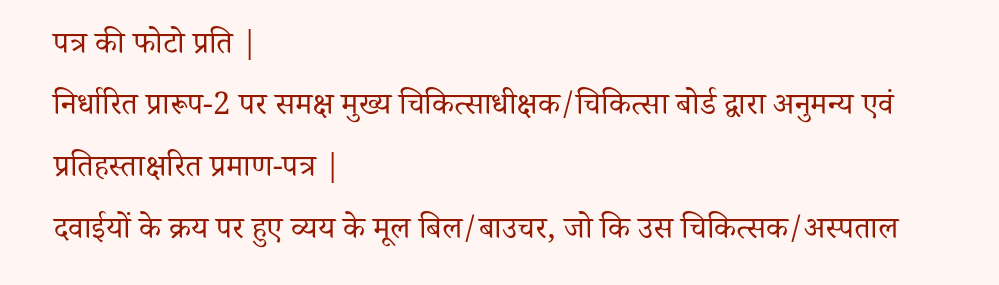पत्र की फोटो प्रति |
निर्धारित प्रारूप-2 पर समक्ष मुख्य चिकित्साधीक्षक/चिकित्सा बोर्ड द्वारा अनुमन्य एवं प्रतिहस्ताक्षरित प्रमाण-पत्र |
दवाईयों के क्रय पर हुए व्यय के मूल बिल/बाउचर, जो कि उस चिकित्सक/अस्पताल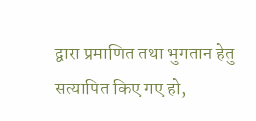द्वारा प्रमाणित तथा भुगतान हेतु सत्यापित किए गए हो,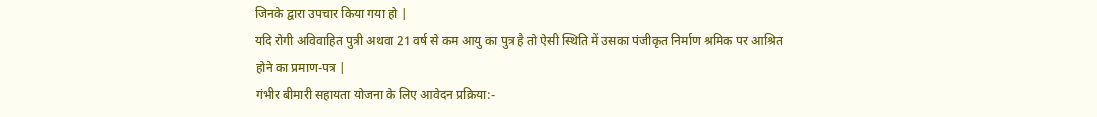जिनके द्वारा उपचार किया गया हो |
यदि रोगी अविवाहित पुत्री अथवा 21 वर्ष से कम आयु का पुत्र है तो ऐसी स्थिति में उसका पंजीकृत निर्माण श्रमिक पर आश्रित होने का प्रमाण-पत्र |
गंभीर बीमारी सहायता योजना के लिए आवेदन प्रक्रिया:-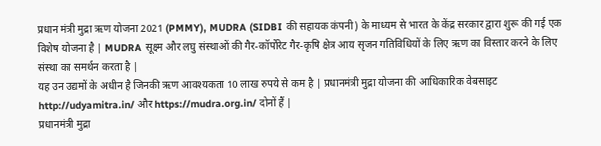प्रधान मंत्री मुद्रा ऋण योजना 2021 (PMMY), MUDRA (SIDBI की सहायक कंपनी) के माध्यम से भारत के केंद्र सरकार द्वारा शुरू की गई एक विशेष योजना है | MUDRA सूक्ष्म और लघु संस्थाओं की गैर-कॉर्पोरेट गैर-कृषि क्षेत्र आय सृजन गतिविधियों के लिए ऋण का विस्तार करने के लिए संस्था का समर्थन करता है |
यह उन उद्यमों के अधीन है जिनकी ऋण आवश्यकता 10 लाख रुपये से कम है | प्रधानमंत्री मुद्रा योजना की आधिकारिक वेबसाइट http://udyamitra.in/ और https://mudra.org.in/ दोनों हैं |
प्रधानमंत्री मुद्रा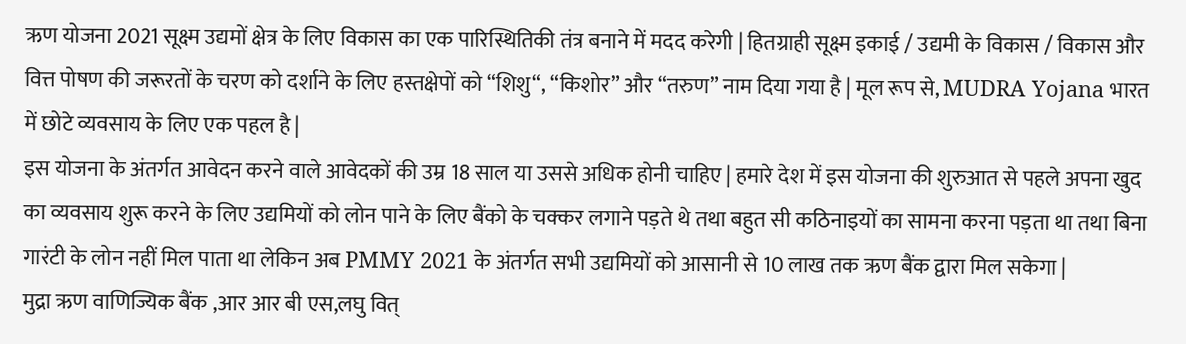ऋण योजना 2021 सूक्ष्म उद्यमों क्षेत्र के लिए विकास का एक पारिस्थितिकी तंत्र बनाने में मदद करेगी | हितग्राही सूक्ष्म इकाई / उद्यमी के विकास / विकास और वित्त पोषण की जरूरतों के चरण को दर्शाने के लिए हस्तक्षेपों को “शिशु“, “किशोर” और “तरुण” नाम दिया गया है | मूल रूप से, MUDRA Yojana भारत में छोटे व्यवसाय के लिए एक पहल है |
इस योजना के अंतर्गत आवेदन करने वाले आवेदकों की उम्र 18 साल या उससे अधिक होनी चाहिए | हमारे देश में इस योजना की शुरुआत से पहले अपना खुद का व्यवसाय शुरू करने के लिए उद्यमियों को लोन पाने के लिए बैंको के चक्कर लगाने पड़ते थे तथा बहुत सी कठिनाइयों का सामना करना पड़ता था तथा बिना गारंटी के लोन नहीं मिल पाता था लेकिन अब PMMY 2021 के अंतर्गत सभी उद्यमियों को आसानी से 10 लाख तक ऋण बैंक द्वारा मिल सकेगा |
मुद्रा ऋण वाणिज्यिक बैंक ,आर आर बी एस,लघु वित्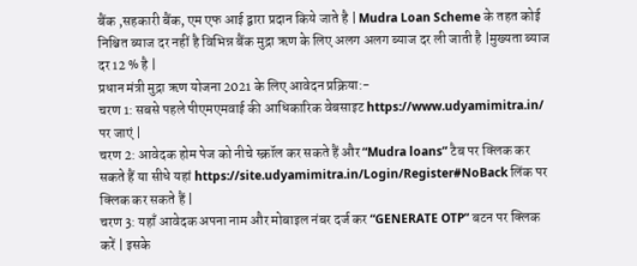बैंक ,सहकारी बैंक, एम एफ आई द्वारा प्रदान किये जाते है | Mudra Loan Scheme के तहत कोई निश्चित ब्याज दर नहीं है विभिन्न बैंक मुद्रा ऋण के लिए अलग अलग ब्याज दर ली जाती है |मुख्यता ब्याज दर 12 % है |
प्रधान मंत्री मुद्रा ऋण योजना 2021 के लिए आवेदन प्रक्रिया:-
चरण 1: सबसे पहले पीएमएमवाई की आधिकारिक वेबसाइट https://www.udyamimitra.in/ पर जाएं |
चरण 2: आवेदक होम पेज को नीचे स्क्रॉल कर सकते हैं और “Mudra loans” टैब पर क्लिक कर सकते हैं या सीधे यहां https://site.udyamimitra.in/Login/Register#NoBack लिंक पर क्लिक कर सकते हैं |
चरण 3: यहाँ आवेदक अपना नाम और मोबाइल नंबर दर्ज कर “GENERATE OTP” बटन पर क्लिक करें | इसके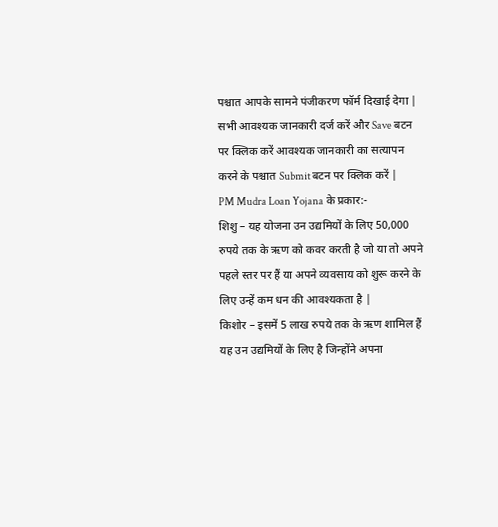पश्चात आपके सामने पंजीकरण फॉर्म दिखाई देगा |
सभी आवश्यक जानकारी दर्ज करें और Save बटन पर क्लिक करें आवश्यक जानकारी का सत्यापन करने के पश्चात Submit बटन पर क्लिक करें |
PM Mudra Loan Yojana के प्रकार:-
शिशु – यह योजना उन उद्यमियों के लिए 50,000 रुपये तक के ऋण को कवर करती है जो या तो अपने पहले स्तर पर हैं या अपने व्यवसाय को शुरू करने के लिए उन्हें कम धन की आवश्यकता है |
किशोर – इसमें 5 लाख रुपये तक के ऋण शामिल हैं यह उन उद्यमियों के लिए है जिन्होंने अपना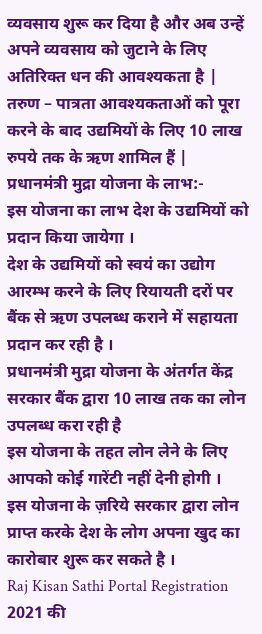व्यवसाय शुरू कर दिया है और अब उन्हें अपने व्यवसाय को जुटाने के लिए अतिरिक्त धन की आवश्यकता है |
तरुण – पात्रता आवश्यकताओं को पूरा करने के बाद उद्यमियों के लिए 10 लाख रुपये तक के ऋण शामिल हैं |
प्रधानमंत्री मुद्रा योजना के लाभ:-
इस योजना का लाभ देश के उद्यमियों को प्रदान किया जायेगा ।
देश के उद्यमियों को स्वयं का उद्योग आरम्भ करने के लिए रियायती दरों पर बैंक से ऋण उपलब्ध कराने में सहायता प्रदान कर रही है ।
प्रधानमंत्री मुद्रा योजना के अंतर्गत केंद्र सरकार बैंक द्वारा 10 लाख तक का लोन उपलब्ध करा रही है
इस योजना के तहत लोन लेने के लिए आपको कोई गारेंटी नहीं देनी होगी ।
इस योजना के ज़रिये सरकार द्वारा लोन प्राप्त करके देश के लोग अपना खुद का कारोबार शुरू कर सकते है ।
Raj Kisan Sathi Portal Registration 2021 की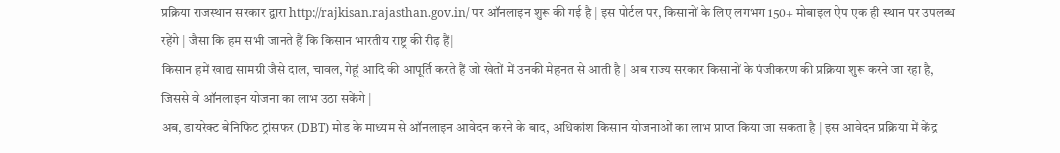प्रक्रिया राजस्थान सरकार द्वारा http://rajkisan.rajasthan.gov.in/ पर ऑनलाइन शुरू की गई है | इस पोर्टल पर, किसानों के लिए लगभग 150+ मोबाइल ऐप एक ही स्थान पर उपलब्ध रहेंगे | जैसा कि हम सभी जानते हैं कि किसान भारतीय राष्ट्र की रीढ़ हैं|
किसान हमें खाद्य सामग्री जैसे दाल, चावल, गेहूं आदि की आपूर्ति करते हैं जो खेतों में उनकी मेहनत से आती है | अब राज्य सरकार किसानों के पंजीकरण की प्रक्रिया शुरू करने जा रहा है, जिससे वे ऑनलाइन योजना का लाभ उठा सकेंगे |
अब, डायरेक्ट बेनिफिट ट्रांसफर (DBT) मोड के माध्यम से ऑनलाइन आवेदन करने के बाद, अधिकांश किसान योजनाओं का लाभ प्राप्त किया जा सकता है | इस आवेदन प्रक्रिया में केंद्र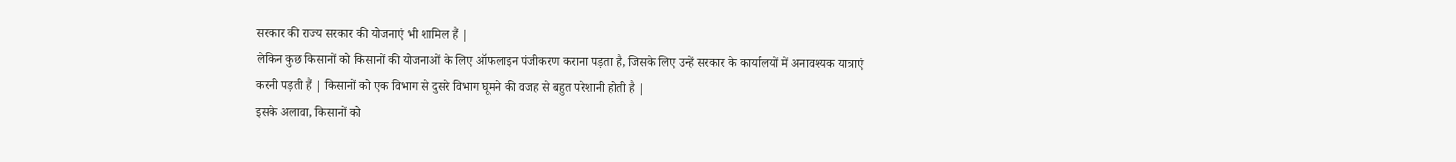सरकार की राज्य सरकार की योजनाएं भी शामिल हैं |
लेकिन कुछ किसानों को किसानों की योजनाओं के लिए ऑफलाइन पंजीकरण कराना पड़ता है, जिसके लिए उन्हें सरकार के कार्यालयों में अनावश्यक यात्राएं करनी पड़ती हैं | किसानों को एक विभाग से दुसरे विभाग घूमने की वजह से बहुत परेशानी होती है |
इसके अलावा, किसानों को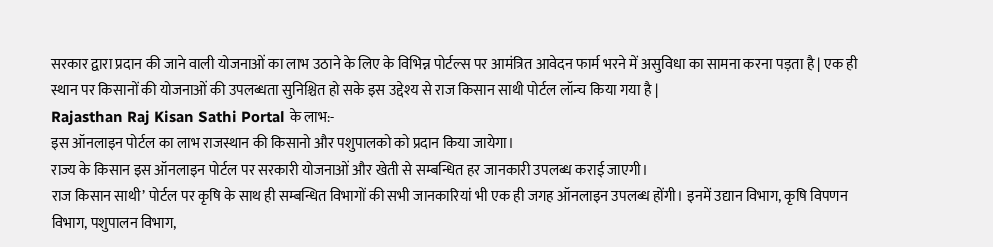सरकार द्वारा प्रदान की जाने वाली योजनाओं का लाभ उठाने के लिए के विभिन्न पोर्टल्स पर आमंत्रित आवेदन फार्म भरने में असुविधा का सामना करना पड़ता है | एक ही स्थान पर किसानों की योजनाओं की उपलब्धता सुनिश्चित हो सके इस उद्देश्य से राज किसान साथी पोर्टल लॉन्च किया गया है |
Rajasthan Raj Kisan Sathi Portal के लाभ:-
इस ऑनलाइन पोर्टल का लाभ राजस्थान की किसानो और पशुपालको को प्रदान किया जायेगा।
राज्य के किसान इस ऑनलाइन पोर्टल पर सरकारी योजनाओं और खेती से सम्बन्धित हर जानकारी उपलब्ध कराई जाएगी।
राज किसान साथी’ पोर्टल पर कृषि के साथ ही सम्बन्धित विभागों की सभी जानकारियां भी एक ही जगह ऑनलाइन उपलब्ध होंगी। इनमें उद्यान विभाग, कृषि विपणन विभाग, पशुपालन विभाग,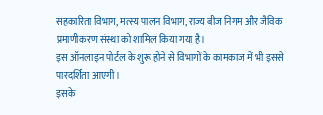सहकारिता विभाग, मत्स्य पालन विभाग, राज्य बीज निगम और जैविक प्रमाणीकरण संस्था को शामिल किया गया है।
इस ऑनलाइन पोर्टल के शुरू होने से विभागों के कामकाज में भी इससे पारदर्शिता आएगी।
इसके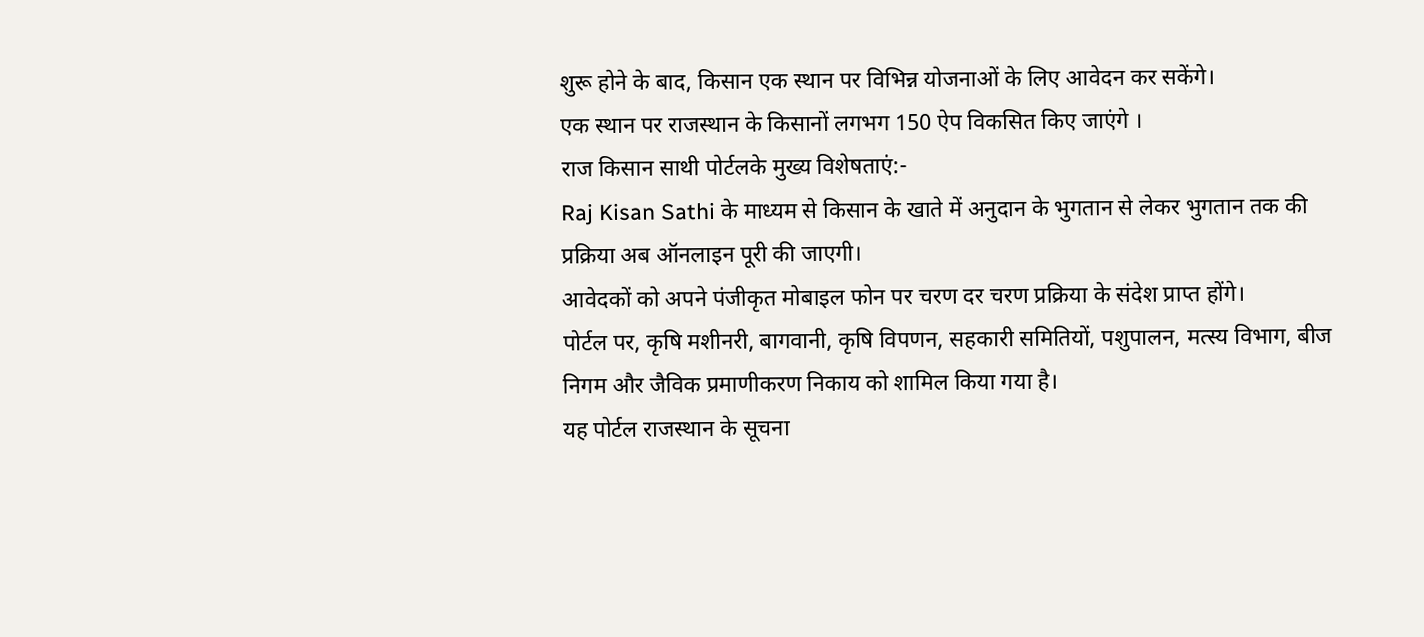शुरू होने के बाद, किसान एक स्थान पर विभिन्न योजनाओं के लिए आवेदन कर सकेंगे।
एक स्थान पर राजस्थान के किसानों लगभग 150 ऐप विकसित किए जाएंगे ।
राज किसान साथी पोर्टलके मुख्य विशेषताएं:-
Raj Kisan Sathi के माध्यम से किसान के खाते में अनुदान के भुगतान से लेकर भुगतान तक की प्रक्रिया अब ऑनलाइन पूरी की जाएगी।
आवेदकों को अपने पंजीकृत मोबाइल फोन पर चरण दर चरण प्रक्रिया के संदेश प्राप्त होंगे।
पोर्टल पर, कृषि मशीनरी, बागवानी, कृषि विपणन, सहकारी समितियों, पशुपालन, मत्स्य विभाग, बीज निगम और जैविक प्रमाणीकरण निकाय को शामिल किया गया है।
यह पोर्टल राजस्थान के सूचना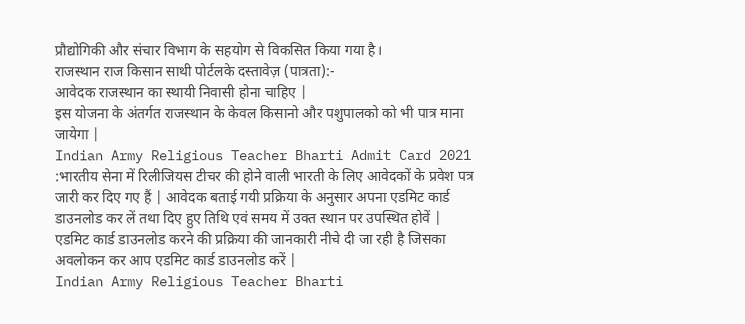प्रौद्योगिकी और संचार विभाग के सहयोग से विकसित किया गया है।
राजस्थान राज किसान साथी पोर्टलके दस्तावेज़ (पात्रता):-
आवेदक राजस्थान का स्थायी निवासी होना चाहिए |
इस योजना के अंतर्गत राजस्थान के केवल किसानो और पशुपालको को भी पात्र माना जायेगा |
Indian Army Religious Teacher Bharti Admit Card 2021 :भारतीय सेना में रिलीजियस टीचर की होने वाली भारती के लिए आवेदकों के प्रवेश पत्र जारी कर दिए गए हैं | आवेदक बताई गयी प्रक्रिया के अनुसार अपना एडमिट कार्ड डाउनलोड कर लें तथा दिए हुए तिथि एवं समय में उक्त स्थान पर उपस्थित होवें |
एडमिट कार्ड डाउनलोड करने की प्रक्रिया की जानकारी नीचे दी जा रही है जिसका अवलोकन कर आप एडमिट कार्ड डाउनलोड करें |
Indian Army Religious Teacher Bharti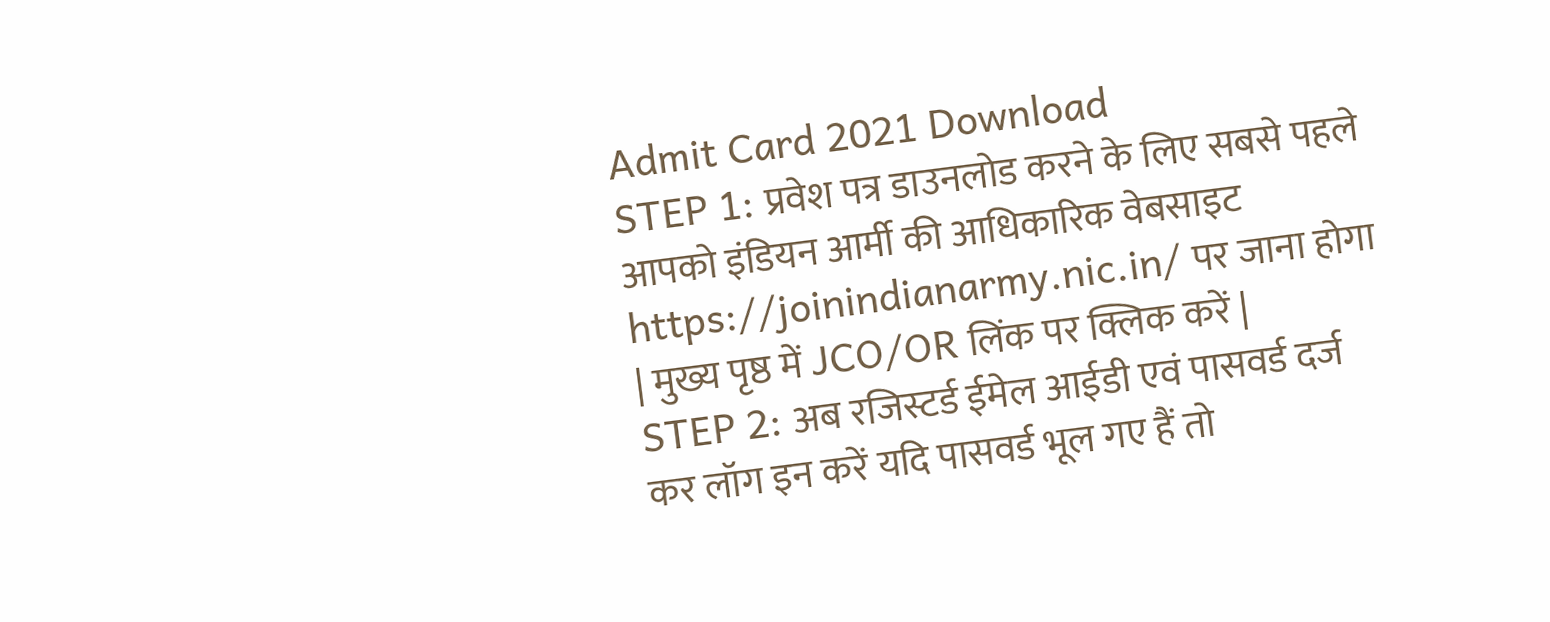Admit Card 2021 Download
STEP 1: प्रवेश पत्र डाउनलोड करने के लिए सबसे पहले आपको इंडियन आर्मी की आधिकारिक वेबसाइट https://joinindianarmy.nic.in/ पर जाना होगा | मुख्य पृष्ठ में JCO/OR लिंक पर क्लिक करें |
STEP 2: अब रजिस्टर्ड ईमेल आईडी एवं पासवर्ड दर्ज कर लॉग इन करें यदि पासवर्ड भूल गए हैं तो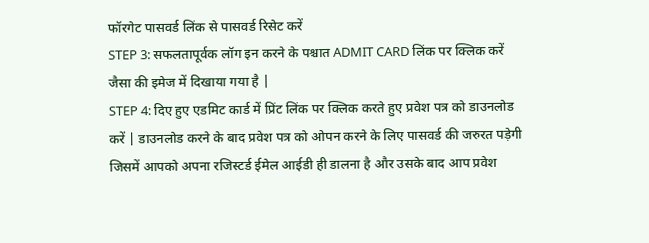फॉरगेट पासवर्ड लिंक से पासवर्ड रिसेट करें
STEP 3: सफलतापूर्वक लॉग इन करने के पश्चात ADMIT CARD लिंक पर क्लिक करें जैसा की इमेज में दिखाया गया है |
STEP 4: दिए हुए एडमिट कार्ड में प्रिंट लिंक पर क्लिक करते हुए प्रवेश पत्र को डाउनलोड करें | डाउनलोड करने के बाद प्रवेश पत्र को ओपन करने के लिए पासवर्ड की जरुरत पड़ेगी जिसमें आपको अपना रजिस्टर्ड ईमेल आईडी ही डालना है और उसके बाद आप प्रवेश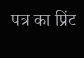पत्र का प्रिंट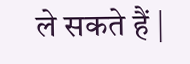ले सकते हैं |